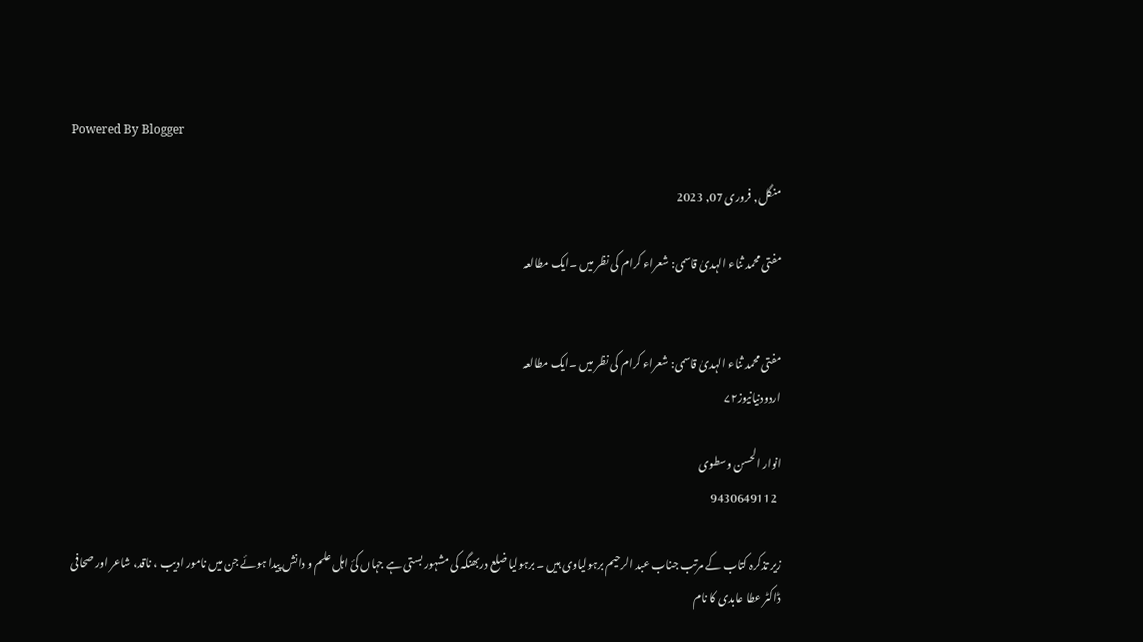Powered By Blogger

منگل, فروری 07, 2023

مفتی محمد ثناء الہدیٰ قاسمی: شعراء کرام کی نظر میں ۔ایک مطالعہ


مفتی محمد ثناء الہدیٰ قاسمی: شعراء کرام کی نظر میں ۔ایک مطالعہ
اردودنیانیوز۷۲

انوار الحسن وسطوی
  9430649112

زیر تذکرہ کتاب کے مرتب جناب عبد الرحیم برہولیاوی ہیں ۔ برہولیا ضلع دربھنگہ کی مشہور بستی ہے جہاں کئ اہل علم و دانش پیدا ہوئے جن میں نامور ادیب ، ناقد، شاعر اور صحافی ڈاکٹر عطا عابدی کا نام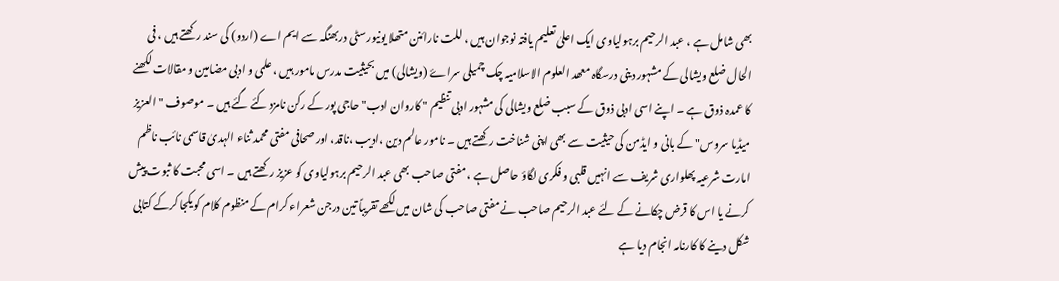بھی شامل ہے ، عبد الرحیم برہولیاوی ایک اعلیٰ تعلیم یافتہ نوجوان ہیں ، للت نارائنن متھلا یونیورسٹی دربھنگہ سے ایم اے (اردو) کی سند رکھتے ہیں ، فی الحال ضلع ویشالی کے مشہور دینی درسگاہ معھد العلوم الاسلامیہ چک چمیلی سراۓ (ویشالی) میں بحیثیت مدرس مامور ہیں ، علمی و ادبی مضامین و مقالات لکھنے کا عمدہ ذوق ہے ۔ اپنے اسی ادبی ذوق کے سبب ضلع ویشالی کی مشہور ادبی تنظیم " کاروان ادب" حاجی پور کے رکن نامزد کئے گئے ہیں ۔ موصوف " العزیز میڈیا سروس" کے بانی و ایڈمن کی حیثیت سے بھی اپنی شناخت رکھتے ہیں ۔ نامور عالم دین ،ادیب ،ناقد، اور صحافی مفتی محمد ثناء الہدیٰ قاسمی نائب ناظم امارت شرعیہ پھلواری شریف سے انہیں قلبی و فکری لگاؤ حاصل ہے ، مفتی صاحب بھی عبد الرحیم برہولیاوی کو عزیز رکھتے ہیں ۔ اسی محبت کا ثبوت پیش کرنے یا اس کا قرض چکانے کے لئے عبد الرحیم صاحب نے مفتی صاحب کی شان میں لکھے تقریباً تین درجن شعراء کرام کے منظوم کلام کو یکجا کرکے کتابی شکل دینے کا کارنامہ انجام دیا ہے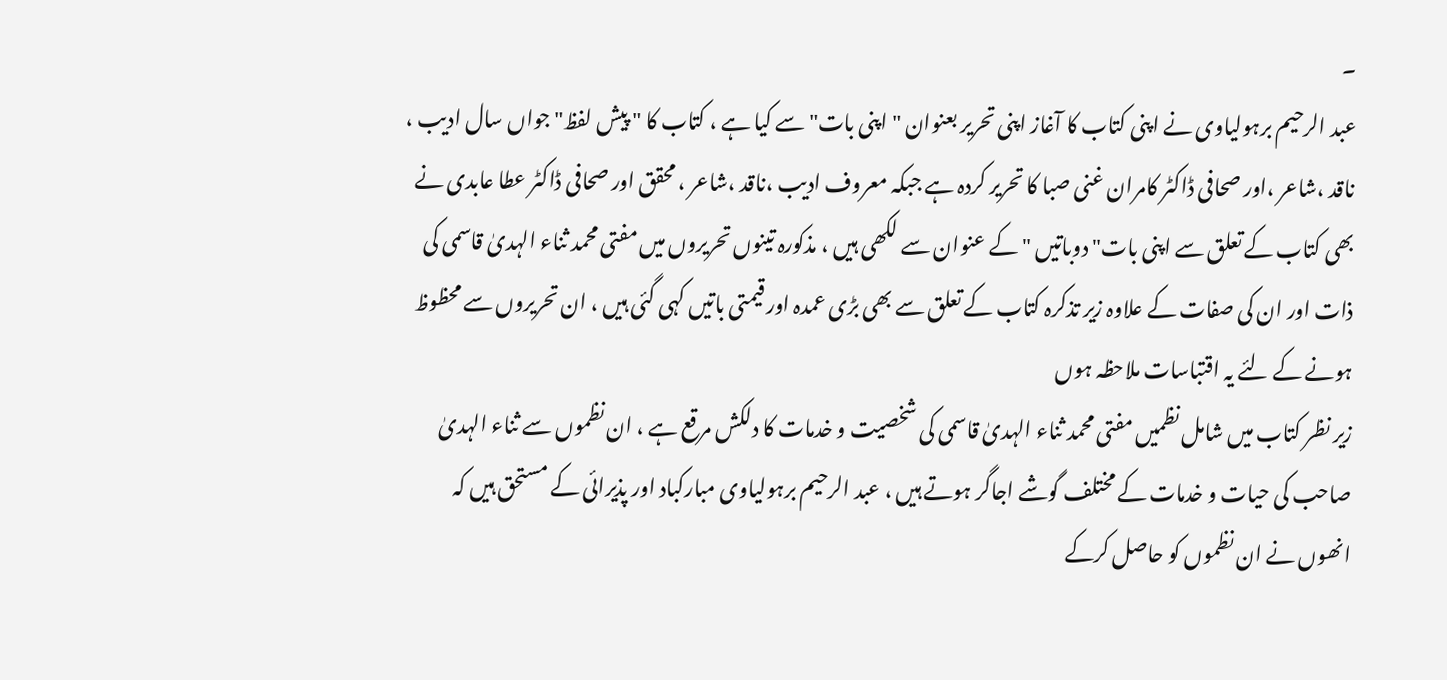۔
عبد الرحیم برہولیاوی نے اپنی کتاب کا آغاز اپنی تحریر بعنوان " اپنی بات" سے کیا ہے ، کتاب کا " پیش لفظ" جواں سال ادیب ، ناقد ،شاعر ،اور صحافی ڈاکٹر کامران غنی صبا کا تحریر کردہ ہے جبکہ معروف ادیب ،ناقد ،شاعر ، محقق اور صحافی ڈاکٹر عطا عابدی نے بھی کتاب کے تعلق سے اپنی بات" دوباتیں " کے عنوان سے لکھی ہیں ، مذکورہ تینوں تحریروں میں مفتی محمد ثناء الہدیٰ قاسمی کی ذات اور ان کی صفات کے علاوہ زیر تذکرہ کتاب کے تعلق سے بھی بڑی عمدہ اور قیمتی باتیں کہی گئی ہیں ، ان تحریروں سے محظوظ ہونے کے لئے یہ اقتباسات ملاحظہ ہوں
زیر نظر کتاب میں شامل نظمیں مفتی محمد ثناء الہدیٰ قاسمی کی شخصیت و خدمات کا دلکش مرقع ہے ، ان نظموں سے ثناء الہدیٰ صاحب کی حیات و خدمات کے مختلف گوشے اجاگر ہوتے ہیں ، عبد الرحیم برہولیاوی مبارکباد اور پذیرائی کے مستحق ہیں کہ انھوں نے ان نظموں کو حاصل کرکے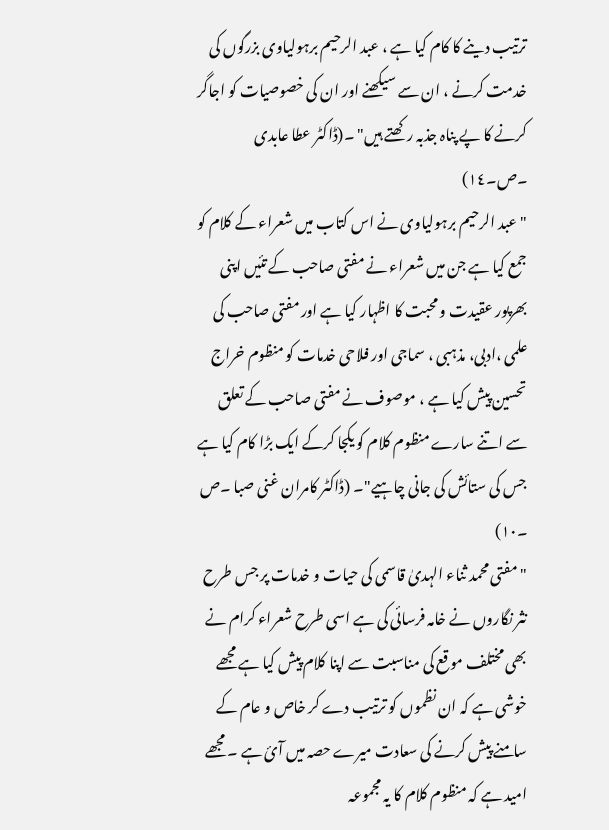ترتیب دینے کا کام کیا ہے ، عبد الرحیم برہولیاوی بزرگوں کی خدمت کرنے ، ان سے سیکھنے اور ان کی خصوصیات کو اجاگر کرنے کا پے پناہ جذبہ رکھتے ہیں" ۔(ڈاکٹر عطا عابدی ۔ص۔۱٤)
"عبد الرحیم برہولیاوی نے اس کتاب میں شعراء کے کلام کو جمع کیا ہے جن میں شعراء نے مفتی صاحب کے تئیں اپنی بھرپور عقیدت و محبت کا اظہار کیا ہے اور مفتی صاحب کی علمی ،ادبی، مذہبی ، سماجی اور فلاحی خدمات کو منظوم خراج تحسین پیش کیا ہے ، موصوف نے مفتی صاحب کے تعلق سے اتنے سارے منظوم کلام کو یکجا کرکے ایک بڑا کام کیا ہے جس کی ستائش کی جانی چاہیے"۔ (ڈاکٹر کامران غنی صبا ۔ص ۔١٠)
"مفتی محمد ثناء الہدیٰ قاسمی کی حیات و خدمات پر جس طرح نثر نگاروں نے خامہ فرسائی کی ہے اسی طرح شعراء کرام نے بھی مختلف موقع کی مناسبت سے اپنا کلام پیش کیا ہے مجھے خوشی ہے کہ ان نظموں کو ترتیب دے کر خاص و عام کے سامنے پیش کرنے کی سعادت میرے حصہ میں آئ ہے ۔ مجھے امید ہے کہ منظوم کلام کا یہ مجموعہ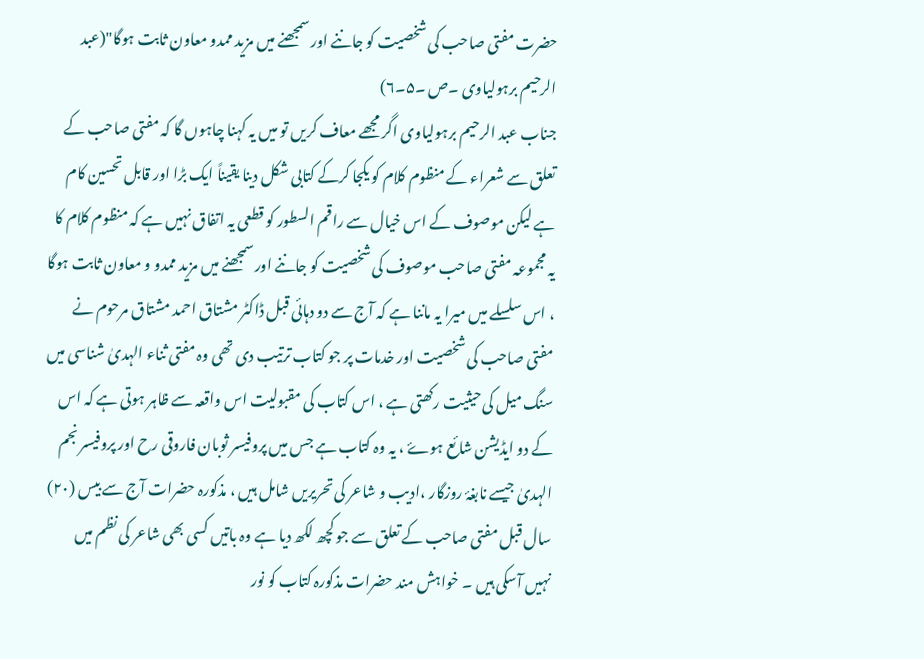حضرت مفتی صاحب کی شخصیت کو جاننے اور سمجھنے میں مزید ممدو معاون ثابت ہوگا"(عبد الرحیم برہولیاوی ۔ص ۔۵۔٦)
جناب عبد الرحیم برہولیاوی اگر مجھے معاف کریں تو میں یہ کہنا چاہوں گا کہ مفتی صاحب کے تعلق سے شعراء کے منظوم کلام کو یکجا کرکے کتابی شکل دینا یقیناً ایک بڑا اور قابل تحسین کام ہے لیکن موصوف کے اس خیال سے راقم السطور کو قطعی یہ اتفاق نہیں ہے کہ منظوم کلام کا یہ مجموعہ مفتی صاحب موصوف کی شخصیت کو جاننے اور سمجھنے میں مزید ممدو و معاون ثابت ہوگا ، اس سلسلے میں میرا یہ ماننا ہے کہ آج سے دو دہائی قبل ڈاکٹر مشتاق احمد مشتاق مرحوم نے مفتی صاحب کی شخصیت اور خدمات پر جو کتاب ترتیب دی تھی وہ مفتی ثناء الہدیٰ شناسی میں سنگ میل کی حیثیت رکھتی ہے ، اس کتاب کی مقبولیت اس واقعہ سے ظاہر ہوتی ہے کہ اس کے دو ایڈیشن شائع ہوۓ ، یہ وہ کتاب ہے جس میں پروفیسر ثوبان فاروقی رح اور پروفیسر نجم الہدیٰ جیسے نابغۂ روزگار ،ادیب و شاعر کی تحریریں شامل ہیں ، مذکورہ حضرات آج سے بیس (٢٠) سال قبل مفتی صاحب کے تعلق سے جو کچھ لکھ دیا ہے وہ باتیں کسی بھی شاعر کی نظم میں نہیں آسکی ہیں ۔ خواہش مند حضرات مذکورہ کتاب کو نور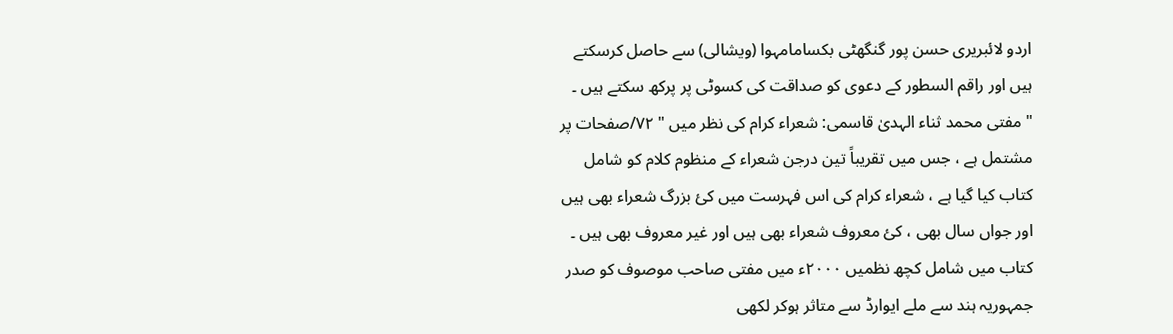اردو لائبریری حسن پور گنگھٹی بکسامامہوا (ویشالی) سے حاصل کرسکتے ہیں اور راقم السطور کے دعوی کو صداقت کی کسوٹی پر پرکھ سکتے ہیں ۔
" مفتی محمد ثناء الہدیٰ قاسمی: شعراء کرام کی نظر میں " ٧٢/صفحات پر مشتمل ہے ، جس میں تقریباً تین درجن شعراء کے منظوم کلام کو شامل کتاب کیا گیا ہے ، شعراء کرام کی اس فہرست میں کئ بزرگ شعراء بھی ہیں اور جواں سال بھی ، کئ معروف شعراء بھی ہیں اور غیر معروف بھی ہیں ۔ کتاب میں شامل کچھ نظمیں ٢٠٠٠ء میں مفتی صاحب موصوف کو صدر جمہوریہ ہند سے ملے ایوارڈ سے متاثر ہوکر لکھی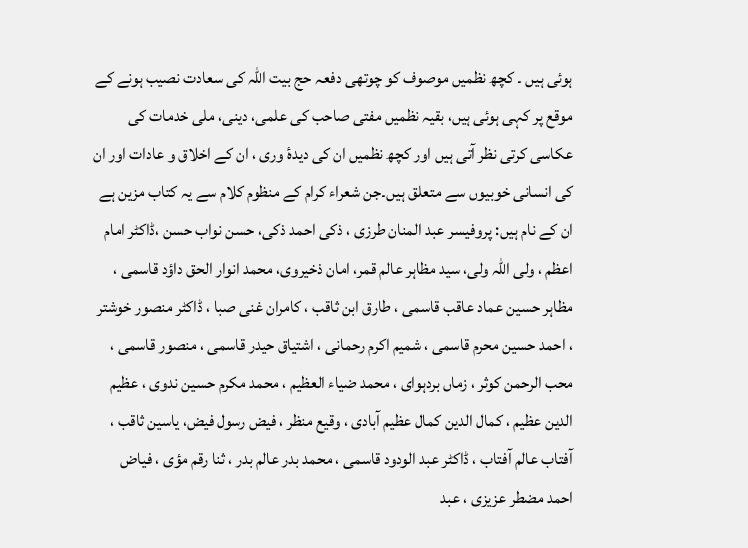ہوئی ہیں ۔ کچھ نظمیں موصوف کو چوتھی دفعہ حج بیت اللہ کی سعادت نصیب ہونے کے موقع پر کہی ہوئی ہیں، بقیہ نظمیں مفتی صاحب کی علمی، دینی، ملی خدمات کی عکاسی کرتی نظر آتی ہیں اور کچھ نظمیں ان کی دیدۂ وری ، ان کے اخلاق و عادات اور ان کی انسانی خوبیوں سے متعلق ہیں۔جن شعراء کرام کے منظوم کلام سے یہ کتاب مزین ہے ان کے نام ہیں: پروفیسر عبد المنان طرزی ، ذکی احمد ذکی، حسن نواب حسن ،ڈاکٹر امام اعظم ، ولی اللہ ولی، سید مظاہر عالم قمر، امان ذخیروی، محمد انوار الحق داؤد قاسمی ، مظاہر حسین عماد عاقب قاسمی ، طارق ابن ثاقب ، کامران غنی صبا ، ڈاکٹر منصور خوشتر ، احمد حسین محرم قاسمی ، شمیم اکرم رحمانی ، اشتیاق حیدر قاسمی ، منصور قاسمی ، محب الرحمن کوثر ، زماں بردہوای ، محمد ضیاء العظیم ، محمد مکرم حسین ندوی ، عظیم الدین عظیم ، کمال الدین کمال عظیم آبادی ، وقیع منظر ، فیض رسول فیض، یاسین ثاقب ، آفتاب عالم آفتاب ، ڈاکٹر عبد الودود قاسمی ، محمد بدر عالم بدر ، ثنا رقم مؤی ، فیاض احمد مضطر عزیزی ، عبد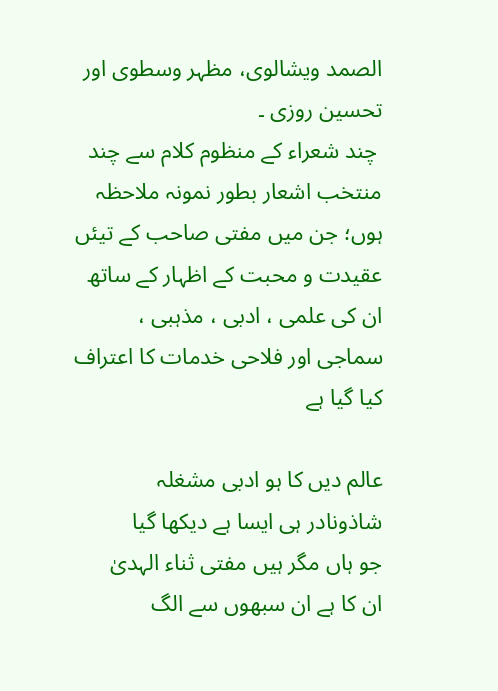الصمد ویشالوی، مظہر وسطوی اور تحسین روزی ۔
 چند شعراء کے منظوم کلام سے چند منتخب اشعار بطور نمونہ ملاحظہ ہوں؛ جن میں مفتی صاحب کے تیئں عقیدت و محبت کے اظہار کے ساتھ ان کی علمی ، ادبی ، مذہبی ، سماجی اور فلاحی خدمات کا اعتراف کیا گیا ہے

عالم دیں کا ہو ادبی مشغلہ
شاذونادر ہی ایسا ہے دیکھا گیا
جو ہاں مگر ہیں مفتی ثناء الہدیٰ
ان کا ہے ان سبھوں سے الگ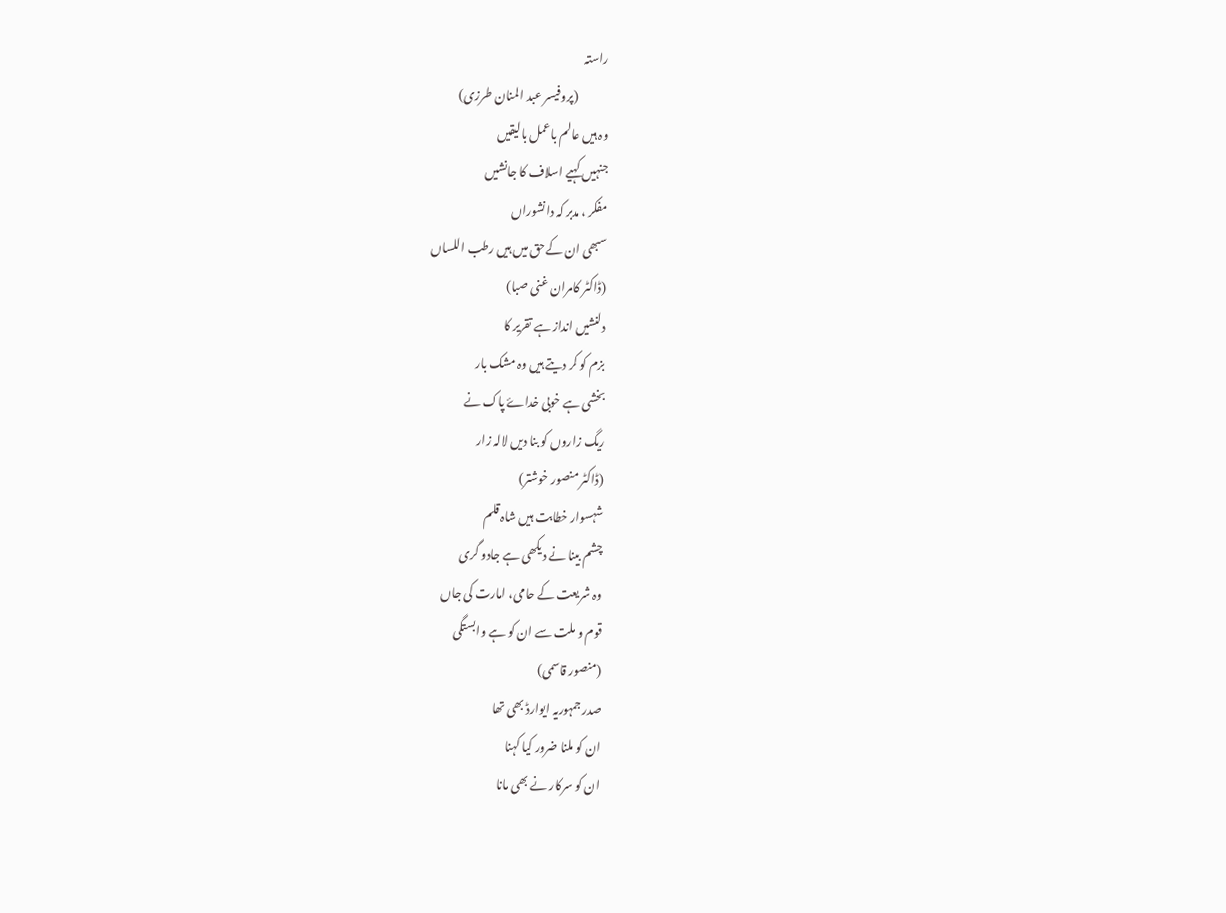راستہ
             (پروفیسر عبد المنان طرزی)
وہ ہیں عالم باعمل بالیقیں
جنہیں کہیے اسلاف کا جانشیں
مفکر ، مدبر کہ دانشوراں
سبھی ان کےحق میں ہیں رطب اللساں
(ڈاکٹر کامران غنی صبا)
دلنشیں انداز ہے تقریر کا
بزم کو کر دیتے ہیں وہ مشک بار
بخشی ہے خوبی خداۓ پاک نے
ریگ زاروں کو بنا دیں لالہ زار
(ڈاکٹر منصور خوشتر)
شہسوار خطابت ہیں شاہ قلم
چشم بینا نے دیکھی ہے جادو گری
وہ شریعت کے حامی، امارت کی جاں
قوم و ملت سے ان کو ہے وابستگی
(منصور قاسمی)
صدر جمہوریہ ایوارڈ بھی تھا
ان کو ملنا ضرور کیا کہنا
ان کو سرکار نے بھی مانا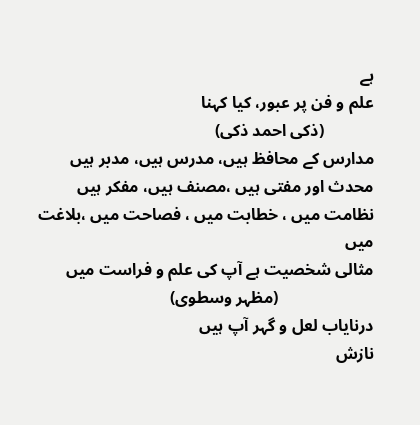ہے
علم و فن پر عبور، کیا کہنا
            (ذکی احمد ذکی)
مدارس کے محافظ ہیں، مدرس ہیں، مدبر ہیں
محدث اور مفتی ہیں ،مصنف ہیں، مفکر ہیں
نظامت میں ، خطابت میں ، فصاحت میں ،بلاغت میں
مثالی شخصیت ہے آپ کی علم و فراست میں
                       (مظہر وسطوی)
درنایاب لعل و گہر آپ ہیں
نازش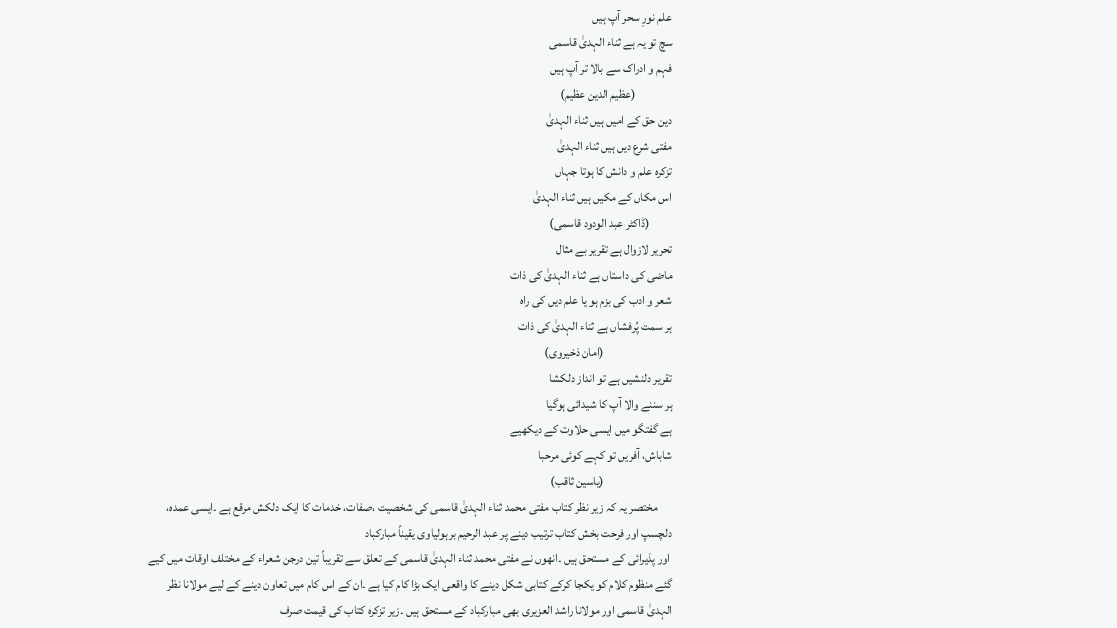علم نورِ سحر آپ ہیں
سچ تو یہ ہے ثناء الہدیٰ قاسمی
فہم و ادراک سے بالا تر آپ ہیں
               (عظیم الدین عظیم)
دین حق کے امیں ہیں ثناء الہدیٰ
مفتی شرع دیں ہیں ثناء الہدیٰ
تزکرہ علم و دانش کا ہوتا جہاں
اس مکاں کے مکیں ہیں ثناء الہدیٰ
         (ڈاکٹر عبد الودود قاسمی)
تحریر لازوال ہے تقریر بے مثال
ماضی کی داستاں ہے ثناء الہدیٰ کی ذات
شعر و ادب کی بزم ہو یا علم دیں کی راہ
ہر سمت پُرفشاں ہے ثناء الہدیٰ کی ذات
                            (امان ذخیروی)
تقریر دلنشیں ہے تو انداز دلکشا
ہر سننے والا آپ کا شیدائی ہوگیا
ہے گفتگو میں ایسی حلاوت کے دیکھیے
شاباش، آفریں تو کہے کوئی مرحبا
                            (یاسین ثاقب)
      مختصر یہ کہ زیر نظر کتاب مفتی محمد ثناء الہدیٰ قاسمی کی شخصیت ،صفات، خدمات کا ایک دلکش مرقع ہے ۔ایسی عمدہ، دلچسپ اور فرحت بخش کتاب ترتیب دینے پر عبد الرحیم برہولیاوی یقیناً مبارکباد
 اور پذیرائی کے مستحق ہیں ۔انھوں نے مفتی محمد ثناء الہدیٰ قاسمی کے تعلق سے تقریباً تین درجن شعراء کے مختلف اوقات میں کیے گئے منظوم کلام کو یکجا کرکے کتابی شکل دینے کا واقعی ایک بڑا کام کیا ہے ۔ان کے اس کام میں تعاون دینے کے لیے مولانا نظر الہدیٰ قاسمی اور مولانا راشد العزیری بھی مبارکباد کے مستحق ہیں ۔زیر تزکرہ کتاب کی قیمت صرف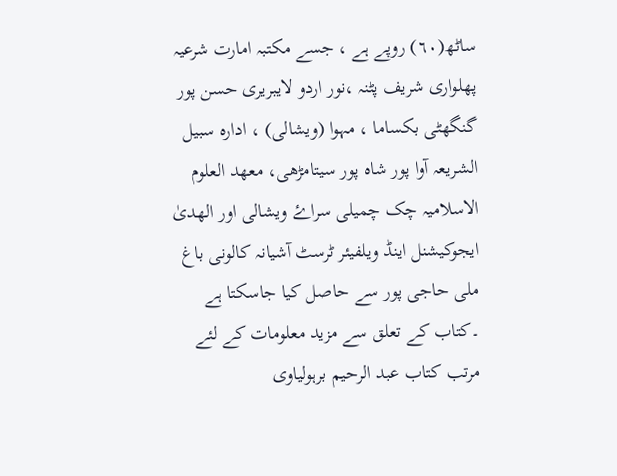ساٹھ(٦٠) روپے ہے ، جسے مکتبہ امارت شرعیہ پھلواری شریف پٹنہ ،نور اردو لایبریری حسن پور گنگھٹی بکساما ، مہوا (ویشالی) ، ادارہ سبیل الشریعہ آوا پور شاہ پور سیتامڑھی، معھد العلوم الاسلامیہ چک چمیلی سراۓ ویشالی اور الھدیٰ ایجوکیشنل اینڈ ویلفیئر ٹرسٹ آشیانہ کالونی باغ ملی حاجی پور سے حاصل کیا جاسکتا ہے ۔کتاب کے تعلق سے مزید معلومات کے لئے مرتب کتاب عبد الرحیم برہولیاوی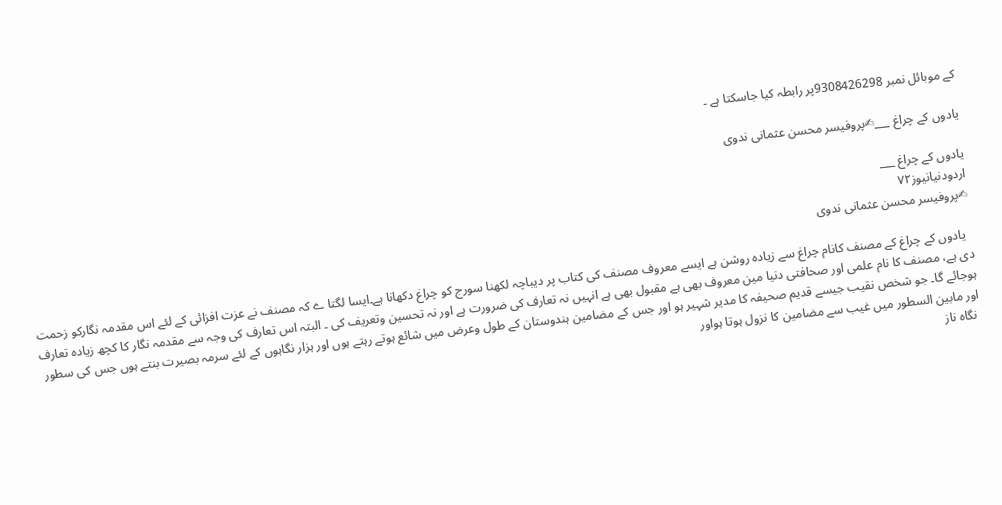کے موبائل نمبر 9308426298پر رابطہ کیا جاسکتا ہے ۔

یادوں کے چراغ ___✍پروفیسر محسن عثمانی ندوی

یادوں کے چراغ ___
اردودنیانیوز۷۲
✍پروفیسر محسن عثمانی ندوی

  یادوں کے چراغ کے مصنف کانام چراغ سے زیادہ روشن ہے ایسے معروف مصنف کی کتاب پر دیباچہ لکھنا سورج کو چراغ دکھانا ہے۔ایسا لگتا ے کہ مصنف نے عزت افزائی کے لئے اس مقدمہ نگارکو زحمت دی ہے، مصنف کا نام علمی اور صحافتی دنیا مین معروف بھی ہے مقبول بھی ہے انہیں نہ تعارف کی ضرورت ہے اور نہ تحسین وتعریف کی ۔ البتہ اس تعارف کی وجہ سے مقدمہ نگار کا کچھ زیادہ تعارف ہوجائے گا۔ جو شخص نقیب جیسے قدیم صحیفہ کا مدیر شہیر ہو اور جس کے مضامین ہندوستان کے طول وعرض میں شائع ہوتے رہتے ہوں اور ہزار نگاہوں کے لئے سرمہ بصیرت بنتے ہوں جس کی سطور اور مابین السطور میں غیب سے مضامین کا نزول ہوتا ہواور
 نگاہ ناز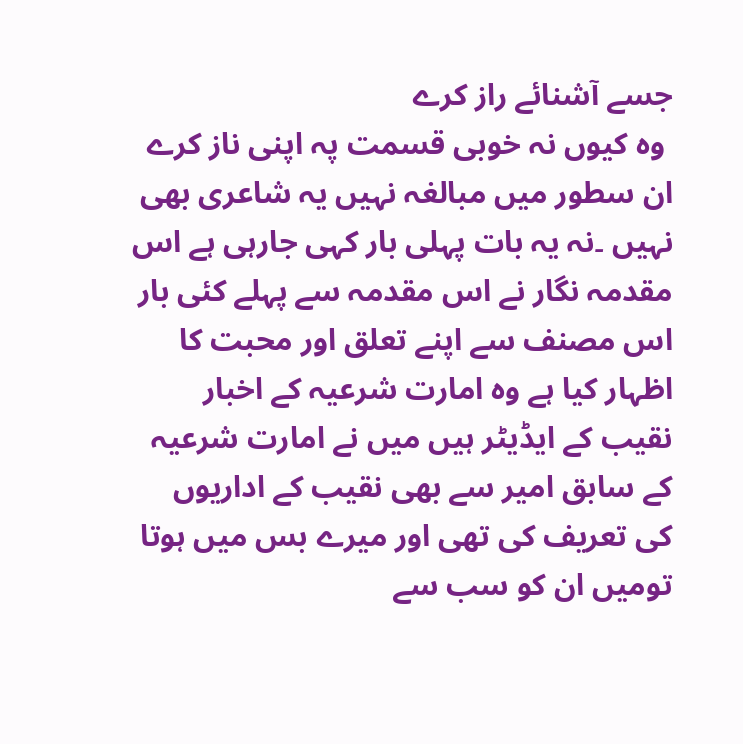جسے آشنائے راز کرے
 وہ کیوں نہ خوبی قسمت پہ اپنی ناز کرے
ان سطور میں مبالغہ نہیں یہ شاعری بھی نہیں ۔نہ یہ بات پہلی بار کہی جارہی ہے اس مقدمہ نگار نے اس مقدمہ سے پہلے کئی بار اس مصنف سے اپنے تعلق اور محبت کا اظہار کیا ہے وہ امارت شرعیہ کے اخبار نقیب کے ایڈیٹر ہیں میں نے امارت شرعیہ کے سابق امیر سے بھی نقیب کے اداریوں کی تعریف کی تھی اور میرے بس میں ہوتا تومیں ان کو سب سے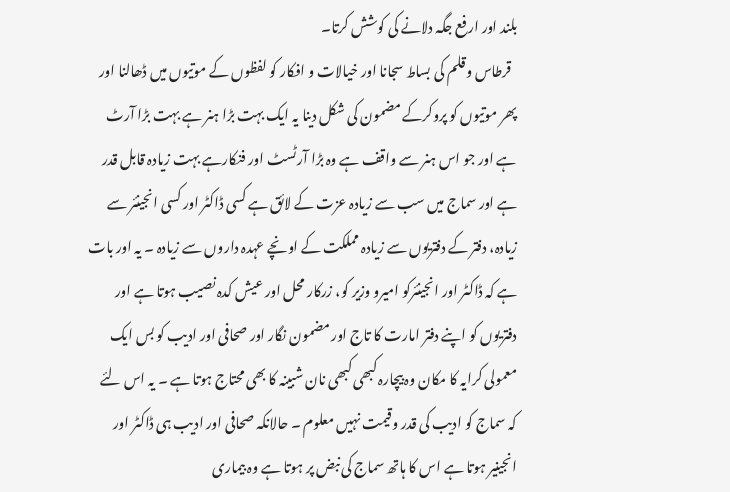بلند اور ارفع جگہ دلانے کی کوشش کرتا۔
  قرطاس وقلم کی بساط سجانا اور خیالات و افکار کو لفظوں کے موتیوں میں ڈھالنا اور پھر موتیوں کو پروکرکے مضمون کی شکل دینا یہ ایک بہت بڑا ہنر ہے بہت بڑا آرٹ ہے اور جو اس ہنر سے واقف ہے وہ بڑا آرٹسٹ اور فنکارہے بہت زیادہ قابل قدر ہے اور سماج میں سب سے زیادہ عزت کے لائق ہے کسی ڈاکٹر اور کسی انجینئر سے زیادہ، دفتر کے دفتریوں سے زیادہ مملکت کے اونچے عہدہ داروں سے زیادہ ۔ یہ اور بات ہے کہ ڈاکٹر اور انجینئرکو امیرو وزیر کو، زرکار محل اور عیش کدہ نصیب ہوتا ہے اور دفتریوں کو اپنے دفتر امارت کا تاج اور مضمون نگار اور صحافی اور ادیب کو بس ایک معمولی کرایہ کا مکان وہ بیچارہ کبھی کبھی نان شبینہ کا بھی محتاج ہوتا ہے ۔ یہ اس لئے کہ سماج کو ادیب کی قدر وقیمت نہیں معلوم ۔ حالانکہ صحافی اور ادیب ہی ڈاکٹر اور انجینیر ہوتا ہے اس کا ہاتھ سماج کی نبض پر ہوتا ہے وہ بیماری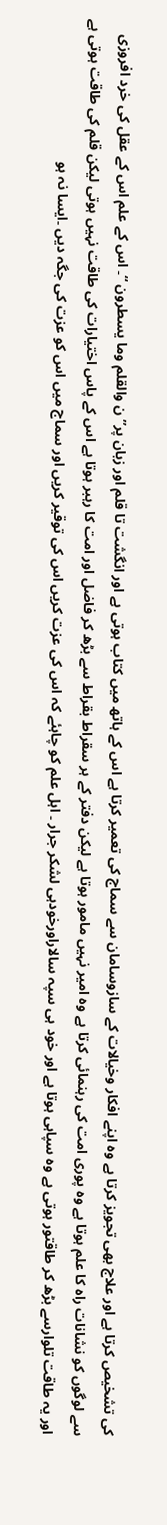کی تشخیص کرتا ہے اور علاج بھی تجویز کرتا ہے وہ اپنے افکار وخیالات کے سازوسامان سے سماج کی تعمیر کرتا ہے اس کے ہاتھ میں کتاب ہوتی ہے اور انگشت تا قلم اور زبان پر” ن والقلم وما یسطرون “۔ اس کے علم اس کے عقل کی خرد افروزی سے لوگوں کو نشانات راہ کا علم ہوتا ہے وہ پوری امت کی رہنمائی کرتا ہے وہ امیر نہیں مامور ہوتا ہے لیکن دفتر کے ہر سقراط بقراط سے بڑھ کر فاضل اور امت کا رہبر ہوتا ہے اس کے پاس اختیارات کی طاقت نہیں ہوتی لیکن قلم کی طاقت ہوتی ہے اور یہ طاقت تلوارسے بڑھ کر طاقتور ہوتی ہے وہ سپاہی ہوتا ہے اور خود ہی سپہ سالاراورخودہی لشکر جرار ۔ اہل علم کو چاہئے کہ اس کی عزت کریں اس کی توقیر کریں اور سماج میں اس کو عزت کی جگہ دیں ۔ایسا نہ ہو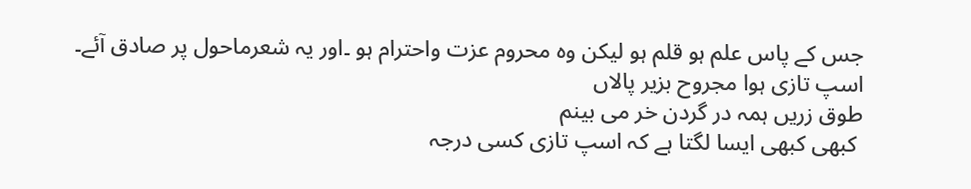جس کے پاس علم ہو قلم ہو لیکن وہ محروم عزت واحترام ہو ۔اور یہ شعرماحول پر صادق آئے۔
اسپ تازی ہوا مجروح بزیر پالاں
طوق زریں ہمہ در گردن خر می بینم
 کبھی کبھی ایسا لگتا ہے کہ اسپ تازی کسی درجہ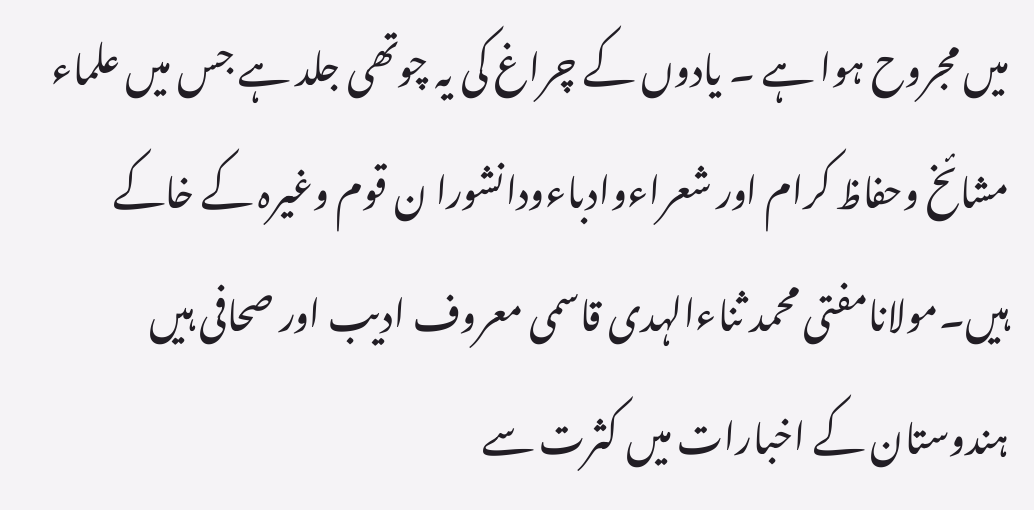میں مجروح ہوا ہے ۔ یادوں کے چراغ کی یہ چوتھی جلد ہے جس میں علماء مشائخ وحفاظ کرام اور شعراءوادباءودانشورا ن قوم وغیرہ کے خاکے ہیں۔مولانامفتی محمد ثناءالہدی قاسمی معروف ادیب اور صحافی ہیں ہندوستان کے اخبارات میں کثرت سے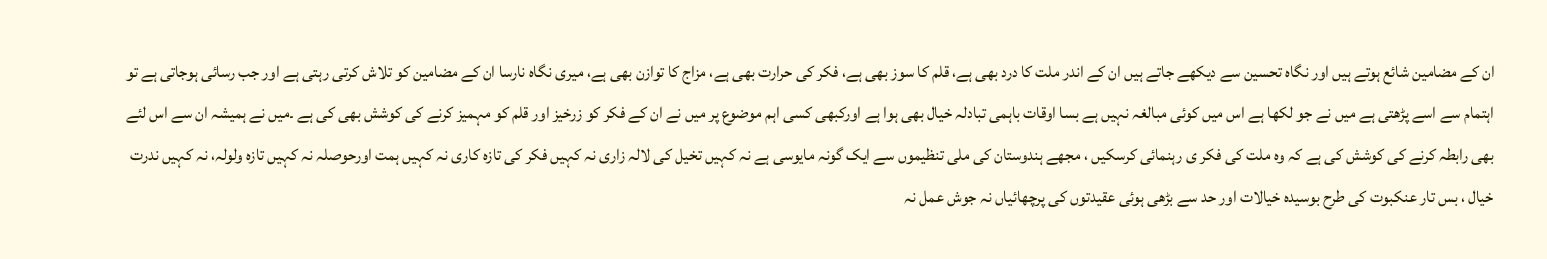ان کے مضامین شائع ہوتے ہیں اور نگاہ تحسین سے دیکھے جاتے ہیں ان کے اندر ملت کا درد بھی ہے، قلم کا سوز بھی ہے، فکر کی حرارت بھی ہے، مزاج کا توازن بھی ہے، میری نگاہ نارسا ان کے مضامین کو تلاش کرتی رہتی ہے اور جب رسائی ہوجاتی ہے تو اہتمام سے اسے پڑھتی ہے میں نے جو لکھا ہے اس میں کوئی مبالغہ نہیں ہے بسا اوقات باہمی تبادلہ خیال بھی ہوا ہے اورکبھی کسی اہم موضوع پر میں نے ان کے فکر کو زرخیز اور قلم کو مہمیز کرنے کی کوشش بھی کی ہے ۔میں نے ہمیشہ ان سے اس لئے بھی رابطہ کرنے کی کوشش کی ہے کہ وہ ملت کی فکر ی رہنمائی کرسکیں ، مجھے ہندوستان کی ملی تنظیموں سے ایک گونہ مایوسی ہے نہ کہیں تخیل کی لالہ زاری نہ کہیں فکر کی تازہ کاری نہ کہیں ہمت اورحوصلہ نہ کہیں تازہ ولولہ، نہ کہیں ندرت خیال ، بس تار عنکبوت کی طرح بوسیدہ خیالات اور حد سے بڑھی ہوئی عقیدتوں کی پرچھائیاں نہ جوش عمل نہ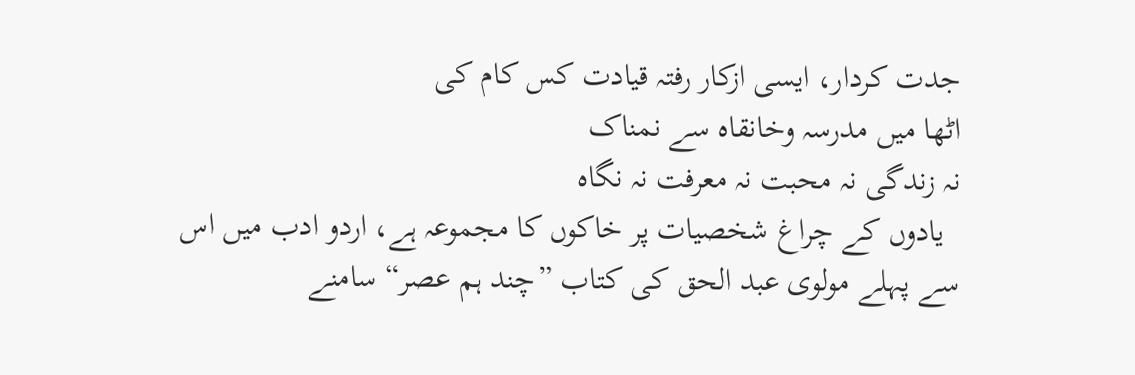جدت کردار، ایسی ازکار رفتہ قیادت کس کام کی
اٹھا میں مدرسہ وخانقاہ سے نمناک
نہ زندگی نہ محبت نہ معرفت نہ نگاہ
  یادوں کے چراغ شخصیات پر خاکوں کا مجموعہ ہے، اردو ادب میں اس سے پہلے مولوی عبد الحق کی کتاب ”چند ہم عصر“ سامنے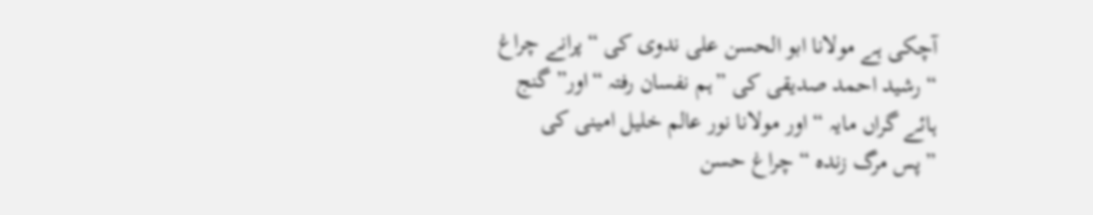آچکی ہے مولانا ابو الحسن علی ندوی کی “پرانے چراغ “ رشید احمد صدیقی کی ”ہم نفسان رفتہ “اور” گنج ہائے گراں مایہ “ اور مولانا نور عالم خلیل امینی کی ”پس مرگ زندہ “ چراغ حسن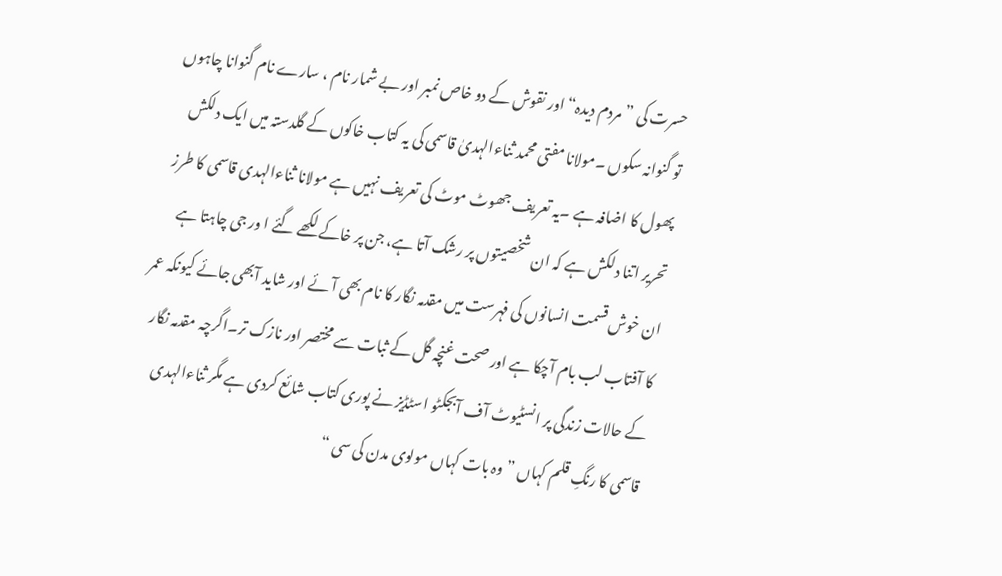حسرت کی ”مردم دیدہ“ اور نقوش کے دو خاص نمبر اور بے شمار نام ، سارے نام گنوانا چاہوں تو گنوانہ سکوں ۔مولانا مفتی محمد ثناءالہدیٰ قاسمی کی یہ کتاب خاکوں کے گلدستہ میں ایک دلکش پھول کا اضافہ ہے ۔یہ تعریف جھوٹ موٹ کی تعریف نہیں ہے مولانا ثناءالہدی قاسمی کا طرز تحریر اتنا دلکش ہے کہ ان شخصیتوں پر رشک آتا ہے، جن پر خاکے لکھے گئے ا ور جی چاہتا ہے ان خوش قسمت انسانوں کی فہرست میں مقدمہ نگار کا نام بھی آئے اور شاید آبھی جائے کیونکہ عمر کا آفتاب لب بام آچکا ہے اور صحت غنچہ گل کے ثبات سے مختصر اور نازک تر۔اگرچہ مقدمہ نگار کے حالات زندگی پر انسٹیوٹ آف آبجکٹو اسٹڈیز نے پوری کتاب شائع کردی ہے مگر ثناءالہدی قاسمی کا رنگِ قلم کہاں ” وہ بات کہاں مولوی مدن کی سی “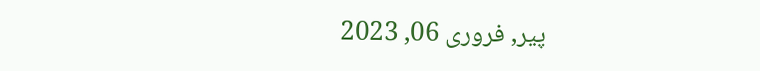پیر, فروری 06, 2023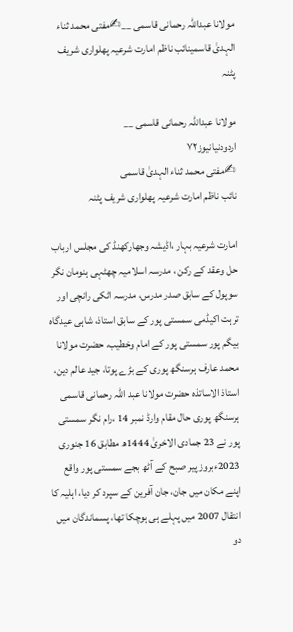مولانا عبداللہ رحمانی قاسمی __✍مفتی محمد ثناء الہدیٰ قاسمینائب ناظم امارت شرعیہ پھلواری شریف پٹنہ

مولانا عبداللہ رحمانی قاسمی __
اردودنیانیوز۷۲
✍مفتی محمد ثناء الہدیٰ قاسمی
نائب ناظم امارت شرعیہ پھلواری شریف پٹنہ

امارت شرعیہ بہار ،اڈیشہ وجھارکھنڈ کی مجلس ارباب حل وعقد کے رکن ، مدرسہ اسلامیہ چھٹہی ہنومان نگر سوپول کے سابق صدر مدرس، مدرسہ اٹکی رانچی اور ترہت اکیڈمی سمستی پور کے سابق استاذ، شاہی عیدگاہ بیگم پور سمستی پور کے امام وخطیب، حضرت مولانا محمد عارف ہرسنگھ پوری کے بڑے پوتا، جید عالم دین، استاذ الاساتذہ حضرت مولانا عبد اللہ رحمانی قاسمی ہرسنگھ پوری حال مقام وارڈ نمبر 14 ،رام نگر سمستی پور نے 23 جمادی الاخریٰ 1444ھ مطابق 16 جنوری 2023ءبروز پیر صبح کے آٹھ بجے سمستی پور واقع اپنے مکان میں جان، جان آفرین کے سپرد کر دیا، اہلیہ کا انتقال 2007 میں پہلے ہی ہوچکا تھا، پسماندگان میں دو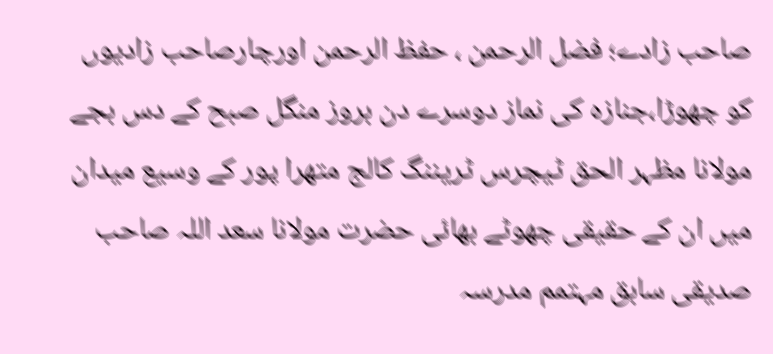صاحب زادے؛ فضل الرحمن ، حفظ الرحمن اورچارصاحب زادیوں کو چھوڑا،جنازہ کی نماز دوسرے دن بروز منگل صبح کے دس بجے مولانا مظہر الحق ٹیچرس ٹریننگ کالج متھرا پور کے وسیع میدان میں ان کے حقیقی چھوٹے بھائی حضرت مولانا سعد اللہ صاحب صدیقی سابق مہتمم مدرسہ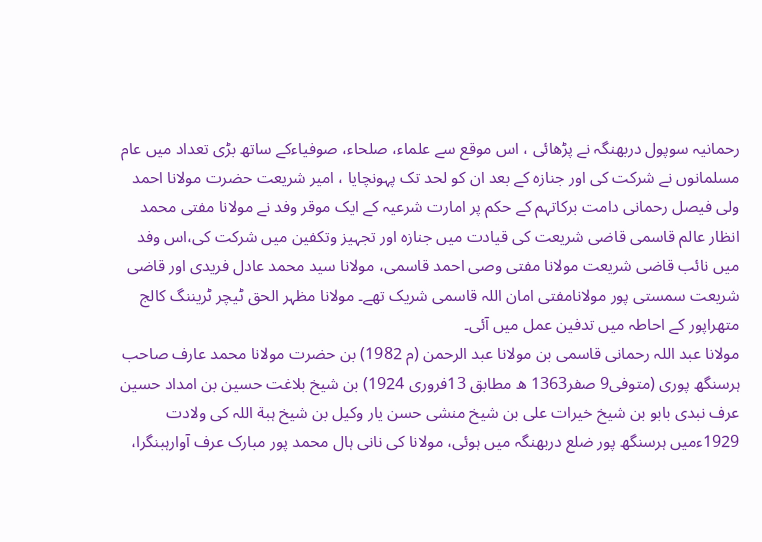رحمانیہ سوپول دربھنگہ نے پڑھائی ، اس موقع سے علماء، صلحاء، صوفیاءکے ساتھ بڑی تعداد میں عام مسلمانوں نے شرکت کی اور جنازہ کے بعد ان کو لحد تک پہونچایا ، امیر شریعت حضرت مولانا احمد ولی فیصل رحمانی دامت برکاتہم کے حکم پر امارت شرعیہ کے ایک موقر وفد نے مولانا مفتی محمد انظار عالم قاسمی قاضی شریعت کی قیادت میں جنازہ اور تجہیز وتکفین میں شرکت کی،اس وفد میں نائب قاضی شریعت مولانا مفتی وصی احمد قاسمی، مولانا سید محمد عادل فریدی اور قاضی شریعت سمستی پور مولانامفتی امان اللہ قاسمی شریک تھے۔ مولانا مظہر الحق ٹیچر ٹریننگ کالج متھراپور کے احاطہ میں تدفین عمل میں آئی۔
مولانا عبد اللہ رحمانی قاسمی بن مولانا عبد الرحمن (م 1982) بن حضرت مولانا محمد عارف صاحب ہرسنگھ پوری (متوفی9 صفر1363 ھ مطابق 13فروری 1924) بن شیخ بلاغت حسین بن امداد حسین عرف نبدی بابو بن شیخ خیرات علی بن شیخ منشی حسن یار وکیل بن شیخ ہبة اللہ کی ولادت 1929ءمیں ہرسنگھ پور ضلع دربھنگہ میں ہوئی، مولانا کی نانی ہال محمد پور مبارک عرف آوارہبنگرا،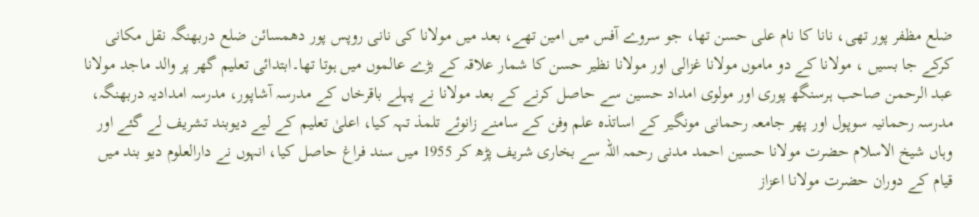ضلع مظفر پور تھی، نانا کا نام علی حسن تھا، جو سروے آفس میں امین تھے، بعد میں مولانا کی نانی روپس پور دھمسائن ضلع دربھنگہ نقل مکانی کرکے جا بسیں ، مولانا کے دو ماموں مولانا غزالی اور مولانا نظیر حسن کا شمار علاقہ کے بڑے عالموں میں ہوتا تھا۔ابتدائی تعلیم گھر پر والد ماجد مولانا عبد الرحمن صاحب ہرسنگھ پوری اور مولوی امداد حسین سے حاصل کرنے کے بعد مولانا نے پہلے باقرخاں کے مدرسہ آشاپور، مدرسہ امدادیہ دربھنگہ، مدرسہ رحمانیہ سوپول اور پھر جامعہ رحمانی مونگیر کے اساتذہ علم وفن کے سامنے زانوئے تلمذ تہہ کیا، اعلیٰ تعلیم کے لیے دیوبند تشریف لے گئے اور وہاں شیخ الاسلام حضرت مولانا حسین احمد مدنی رحمہ اللہ سے بخاری شریف پڑھ کر 1955 میں سند فراغ حاصل کیا، انہوں نے دارالعلوم دیو بند میں قیام کے دوران حضرت مولانا اعزاز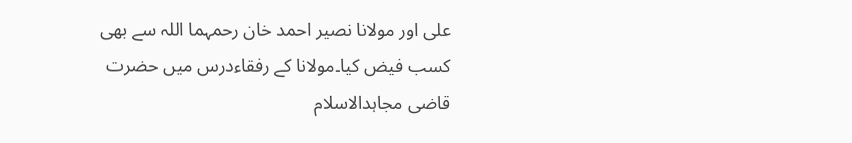علی اور مولانا نصیر احمد خان رحمہما اللہ سے بھی کسب فیض کیا۔مولانا کے رفقاءدرس میں حضرت قاضی مجاہدالاسلام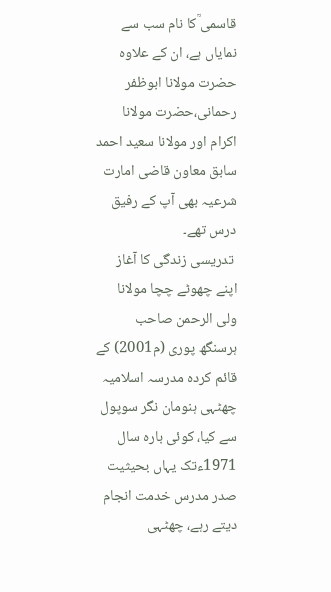قاسمی ؒکا نام سب سے نمایاں ہے، ان کے علاوہ حضرت مولانا ابوظفر رحمانی،حضرت مولانا اکرام اور مولانا سعید احمد سابق معاون قاضی امارت شرعیہ بھی آپ کے رفیق درس تھے۔
 تدریسی زندگی کا آغاز اپنے چھوٹے چچا مولانا ولی الرحمن صاحب ہرسنگھ پوری (م2001) کے قائم کردہ مدرسہ اسلامیہ چھٹہی ہنومان نگر سوپول سے کیا، کوئی بارہ سال 1971ءتک یہاں بحیثیت صدر مدرس خدمت انجام دیتے رہے، چھٹہی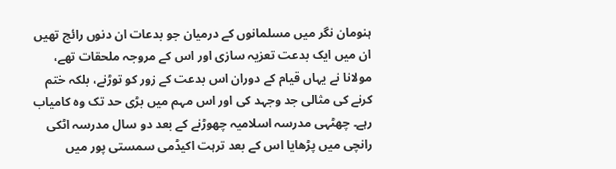ہنومان نگر میں مسلمانوں کے درمیان جو بدعات ان دنوں رائج تھیں ان میں ایک بدعت تعزیہ سازی اور اس کے مروجہ ملحقات تھے، مولانا نے یہاں قیام کے دوران اس بدعت کے زور کو توڑنے، بلکہ ختم کرنے کی مثالی جد وجہد کی اور اس مہم میں بڑی حد تک وہ کامیاب رہے۔ چھٹہی مدرسہ اسلامیہ چھوڑنے کے بعد دو سال مدرسہ اٹکی رانچی میں پڑھایا اس کے بعد ترہت اکیڈمی سمستی پور میں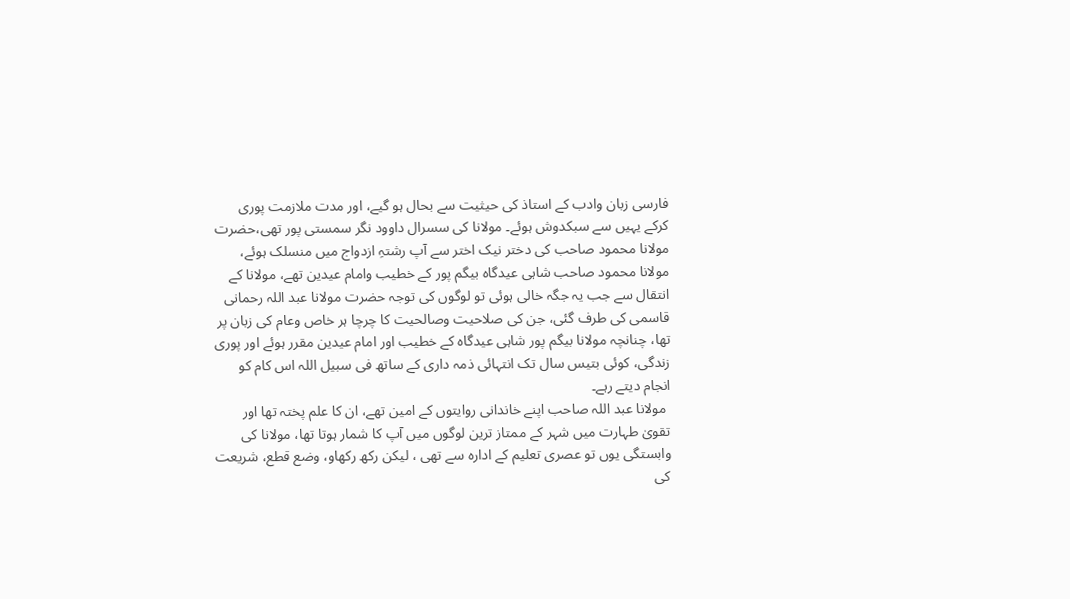فارسی زبان وادب کے استاذ کی حیثیت سے بحال ہو گیے، اور مدت ملازمت پوری کرکے یہیں سے سبکدوش ہوئے۔ مولانا کی سسرال داوود نگر سمستی پور تھی،حضرت مولانا محمود صاحب کی دختر نیک اختر سے آپ رشتہِ ازدواج میں منسلک ہوئے، مولانا محمود صاحب شاہی عیدگاہ بیگم پور کے خطیب وامام عیدین تھے، مولانا کے انتقال سے جب یہ جگہ خالی ہوئی تو لوگوں کی توجہ حضرت مولانا عبد اللہ رحمانی قاسمی کی طرف گئی، جن کی صلاحیت وصالحیت کا چرچا ہر خاص وعام کی زبان پر تھا، چنانچہ مولانا بیگم پور شاہی عیدگاہ کے خطیب اور امام عیدین مقرر ہوئے اور پوری زندگی، کوئی بتیس سال تک انتہائی ذمہ داری کے ساتھ فی سبیل اللہ اس کام کو انجام دیتے رہے۔
 مولانا عبد اللہ صاحب اپنے خاندانی روایتوں کے امین تھے، ان کا علم پختہ تھا اور تقویٰ طہارت میں شہر کے ممتاز ترین لوگوں میں آپ کا شمار ہوتا تھا، مولانا کی وابستگی یوں تو عصری تعلیم کے ادارہ سے تھی ، لیکن رکھ رکھاو، وضع قطع، شریعت کی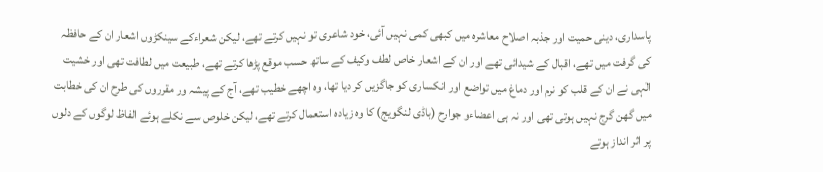پاسداری، دینی حمیت اور جذبہ اصلاح معاشرہ میں کبھی کمی نہیں آئی، خود شاعری تو نہیں کرتے تھے، لیکن شعراءکے سینکڑوں اشعار ان کے حافظہ کی گرفت میں تھے، اقبال کے شیدائی تھے اور ان کے اشعار خاص لطف وکیف کے ساتھ حسب موقع پڑھا کرتے تھے، طبیعت میں لطافت تھی اور خشیت الٰہی نے ان کے قلب کو نرم اور دماغ میں تواضع اور انکساری کو جاگزیں کر دیا تھا، وہ اچھے خطیب تھے، آج کے پیشہ ور مقرروں کی طرح ان کی خطابت میں گھن گرج نہیں ہوتی تھی اور نہ ہی اعضاءو جوارح (باڈی لنگویج) کا وہ زیادہ استعمال کرتے تھے، لیکن خلوص سے نکلے ہوئے الفاظ لوگوں کے دلوں پر اثر انداز ہوتے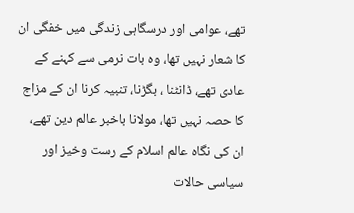تھے، عوامی اور درسگاہی زندگی میں خفگی ان کا شعار نہیں تھا، وہ بات نرمی سے کہنے کے عادی تھے، ڈانٹنا ، بگڑنا، تنبیہ کرنا ان کے مزاج کا حصہ نہیں تھا، مولانا باخبر عالم دین تھے، ان کی نگاہ عالم اسلام کے رست وخیز اور سیاسی حالات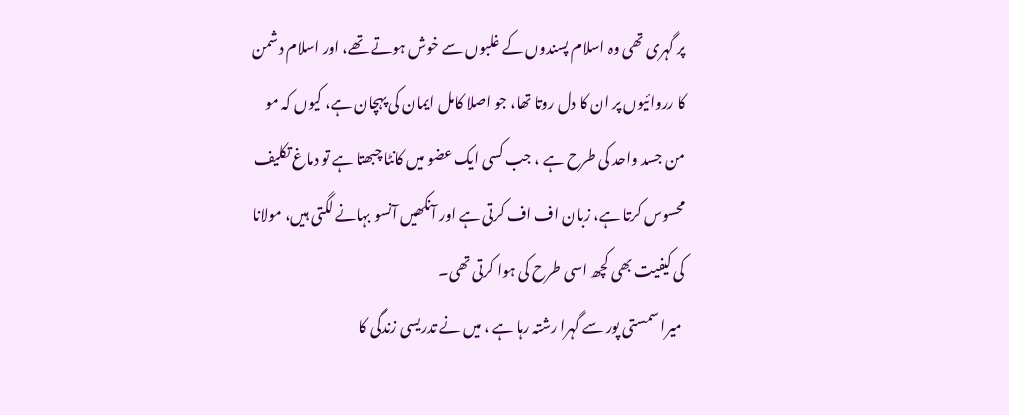پر گہری تھی وہ اسلام پسندوں کے غلبوں سے خوش ہوتے تھے، اور اسلام دشمن کا رروائیوں پر ان کا دل روتا تھا، جو اصلا کامل ایمان کی پہچان ہے، کیوں کہ مو من جسد واحد کی طرح ہے ، جب کسی ایک عضو میں کانٹا چبھتا ہے تو دماغ تکلیف محسوس کرتا ہے، زبان اف اف کرتی ہے اور آنکھیں آنسو بہانے لگتی ہیں، مولانا کی کیفیت بھی کچھ اسی طرح کی ہوا کرتی تھی۔
 میرا سمستی پور سے گہرا رشتہ رہا ہے ، میں نے تدریسی زندگی کا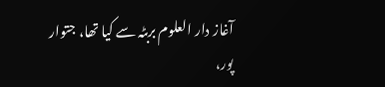آغاز دار العلوم بربٹہ سے کیا تھا، جتوار پور،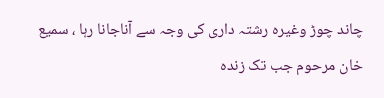چاند چوڑ وغیرہ رشتہ داری کی وجہ سے آناجانا رہا ، سمیع خان مرحوم جب تک زندہ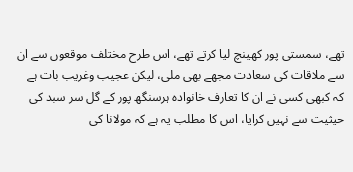تھے، سمستی پور کھینچ لیا کرتے تھے، اس طرح مختلف موقعوں سے ان سے ملاقات کی سعادت مجھے بھی ملی، لیکن عجیب وغریب بات ہے کہ کبھی کسی نے ان کا تعارف خانوادہ ہرسنگھ پور کے گل سر سبد کی حیثیت سے نہیں کرایا، اس کا مطلب یہ ہے کہ مولانا کی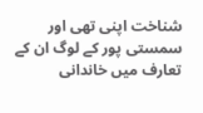شناخت اپنی تھی اور سمستی پور کے لوگ ان کے تعارف میں خاندانی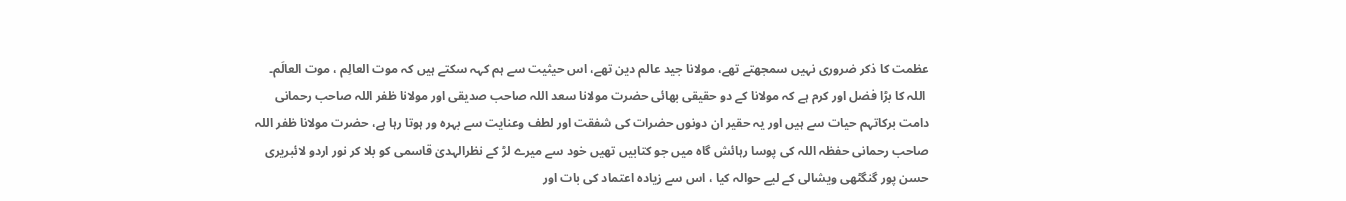عظمت کا ذکر ضروری نہیں سمجھتے تھے، مولانا جید عالم دین تھے، اس حیثیت سے ہم کہہ سکتے ہیں کہ موت العالِم ، موت العالَم۔
 اللہ کا بڑا فضل اور کرم ہے کہ مولانا کے دو حقیقی بھائی حضرت مولانا سعد اللہ صاحب صدیقی اور مولانا ظفر اللہ صاحب رحمانی دامت برکاتہم حیات سے ہیں اور یہ حقیر ان دونوں حضرات کی شفقت اور لطف وعنایت سے بہرہ ور ہوتا رہا ہے، حضرت مولانا ظفر اللہ صاحب رحمانی حفظہ اللہ کی پوسا رہائش گاہ میں جو کتابیں تھیں خود سے میرے لڑ کے نظرالہدیٰ قاسمی کو بلا کر نور اردو لائبریری حسن پور گنگٹھی ویشالی کے لیے حوالہ کیا ، اس سے زیادہ اعتماد کی بات اور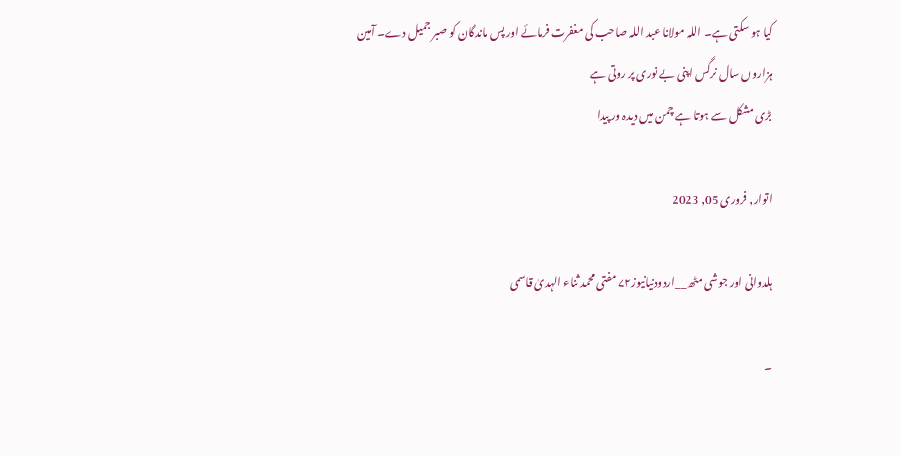کیا ہو سکتی ہے۔ اللہ مولانا عبد اللہ صاحب کی مغفرت فرمائے اور پس ماندگان کو صبر جمیل دے۔ آمین
ہزاروں سال نرگس اپنی بے نوری پر روتی ہے
بڑی مشکل سے ہوتا ہے چمن میں دیدہ ور پیدا

اتوار, فروری 05, 2023

ہلدوانی اور جوشی مٹھ__اردودنیانیوز۷۲ مفتی محمد ثناء الہدیٰ قاسمی

۔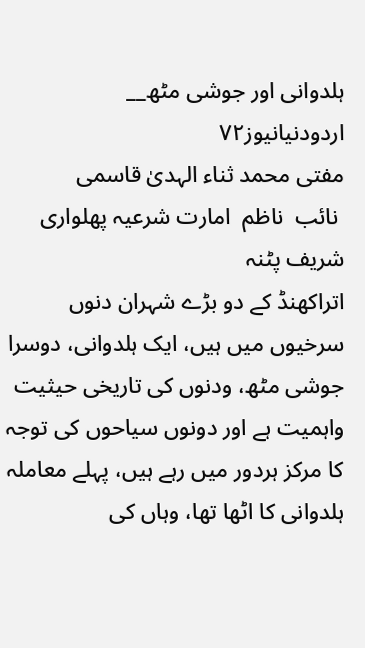ہلدوانی اور جوشی مٹھ__
اردودنیانیوز۷۲
مفتی محمد ثناء الہدیٰ قاسمی
 نائب  ناظم  امارت شرعیہ پھلواری شریف پٹنہ
اتراکھنڈ کے دو بڑے شہران دنوں سرخیوں میں ہیں، ایک ہلدوانی، دوسرا جوشی مٹھ، ودنوں کی تاریخی حیثیت واہمیت ہے اور دونوں سیاحوں کی توجہ کا مرکز ہردور میں رہے ہیں، پہلے معاملہ ہلدوانی کا اٹھا تھا، وہاں کی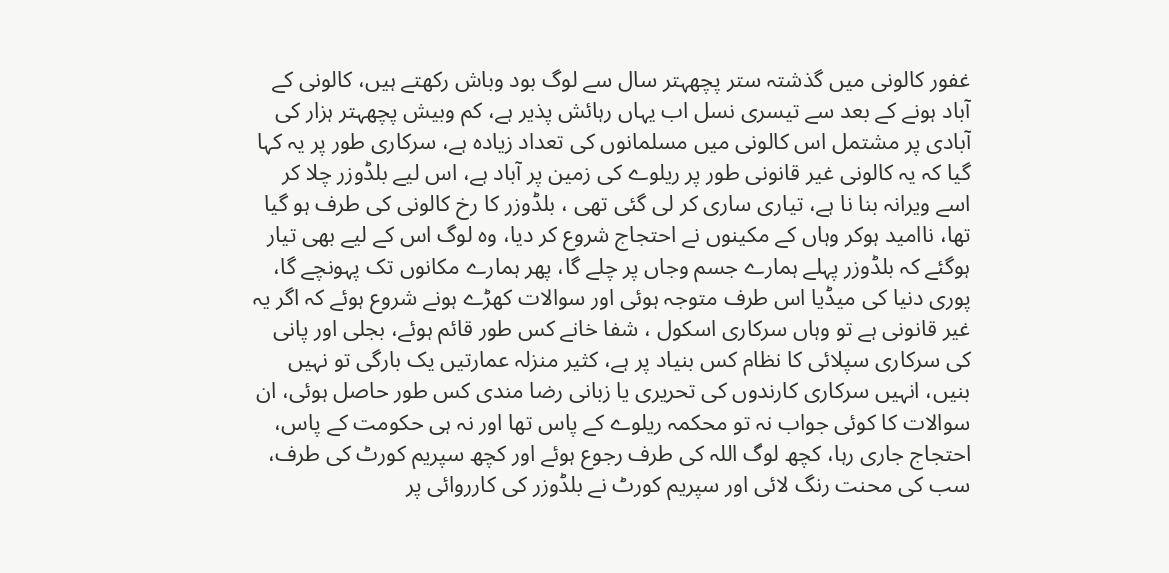غفور کالونی میں گذشتہ ستر پچھہتر سال سے لوگ بود وباش رکھتے ہیں، کالونی کے آباد ہونے کے بعد سے تیسری نسل اب یہاں رہائش پذیر ہے، کم وبیش پچھہتر ہزار کی آبادی پر مشتمل اس کالونی میں مسلمانوں کی تعداد زیادہ ہے، سرکاری طور پر یہ کہا گیا کہ یہ کالونی غیر قانونی طور پر ریلوے کی زمین پر آباد ہے، اس لیے بلڈوزر چلا کر اسے ویرانہ بنا نا ہے، تیاری ساری کر لی گئی تھی ، بلڈوزر کا رخ کالونی کی طرف ہو گیا تھا، ناامید ہوکر وہاں کے مکینوں نے احتجاج شروع کر دیا، وہ لوگ اس کے لیے بھی تیار ہوگئے کہ بلڈوزر پہلے ہمارے جسم وجاں پر چلے گا، پھر ہمارے مکانوں تک پہونچے گا، پوری دنیا کی میڈیا اس طرف متوجہ ہوئی اور سوالات کھڑے ہونے شروع ہوئے کہ اگر یہ غیر قانونی ہے تو وہاں سرکاری اسکول ، شفا خانے کس طور قائم ہوئے، بجلی اور پانی کی سرکاری سپلائی کا نظام کس بنیاد پر ہے، کثیر منزلہ عمارتیں یک بارگی تو نہیں بنیں، انہیں سرکاری کارندوں کی تحریری یا زبانی رضا مندی کس طور حاصل ہوئی، ان سوالات کا کوئی جواب نہ تو محکمہ ریلوے کے پاس تھا اور نہ ہی حکومت کے پاس، احتجاج جاری رہا، کچھ لوگ اللہ کی طرف رجوع ہوئے اور کچھ سپریم کورٹ کی طرف، سب کی محنت رنگ لائی اور سپریم کورٹ نے بلڈوزر کی کارروائی پر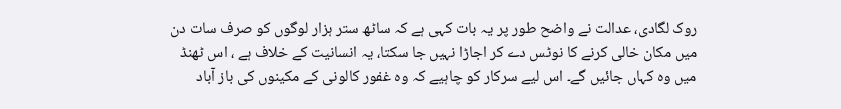روک لگادی، عدالت نے واضح طور پر یہ بات کہی ہے کہ ساٹھ ستر ہزار لوگوں کو صرف سات دن میں مکان خالی کرنے کا نوٹس دے کر اجاڑا نہیں جا سکتا، یہ انسانیت کے خلاف ہے ، اس ٹھنڈ میں وہ کہاں جائیں گے۔ اس لیے سرکار کو چاہیے کہ وہ غفور کالونی کے مکینوں کی باز آباد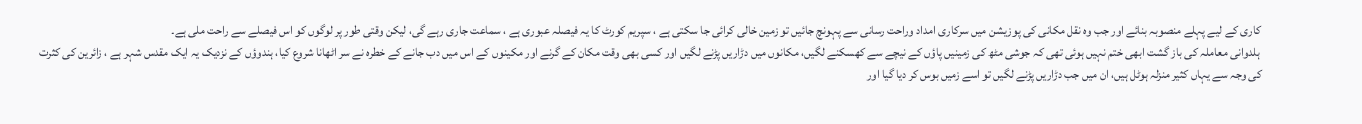کاری کے لیے پہلے منصوبہ بنائے اور جب وہ نقل مکانی کی پوزیشن میں سرکاری امداد وراحت رسانی سے پہونچ جائیں تو زمین خالی کرائی جا سکتی ہے ، سپریم کورٹ کا یہ فیصلہ عبوری ہے ، سماعت جاری رہے گی، لیکن وقتی طور پر لوگوں کو اس فیصلے سے راحت ملی ہے۔
 ہلدوانی معاملہ کی باز گشت ابھی ختم نہیں ہوئی تھی کہ جوشی مٹھ کی زمینیں پاؤں کے نیچے سے کھسکنے لگیں، مکانوں میں دڑاریں پڑنے لگیں اور کسی بھی وقت مکان کے گرنے اور مکینوں کے اس میں دب جانے کے خطرہ نے سر اٹھانا شروع کیا، ہندوؤں کے نزدیک یہ ایک مقدس شہر ہے ، زائرین کی کثرت کی وجہ سے یہاں کثیر منزلہ ہوٹل ہیں، ان میں جب دڑاریں پڑنے لگیں تو اسے زمیں بوس کر دیا گیا اور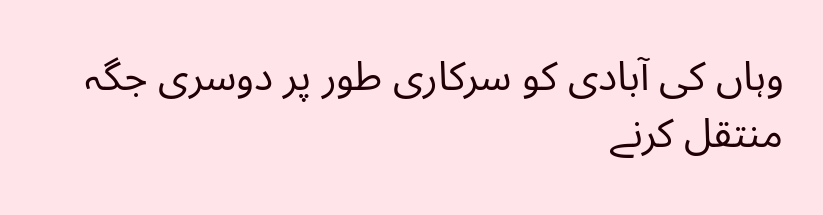وہاں کی آبادی کو سرکاری طور پر دوسری جگہ منتقل کرنے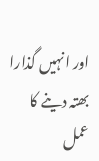اور انہیں گذارا بھتہ دینے کا عمل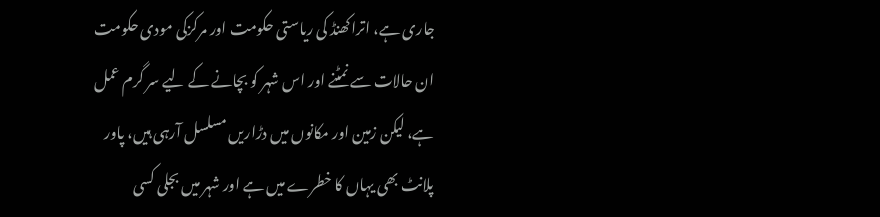جاری ہے، اتراکھنڈ کی ریاستی حکومت اور مرکزکی مودی حکومت ان حالات سے نمٹنے اور اس شہر کو بچانے کے لیے سر گرم عمل ہے، لیکن زمین اور مکانوں میں دڑاریں مسلسل آرہی ہیں، پاور پلانٹ بھی یہاں کا خطرے میں ہے اور شہر میں بجلی کسی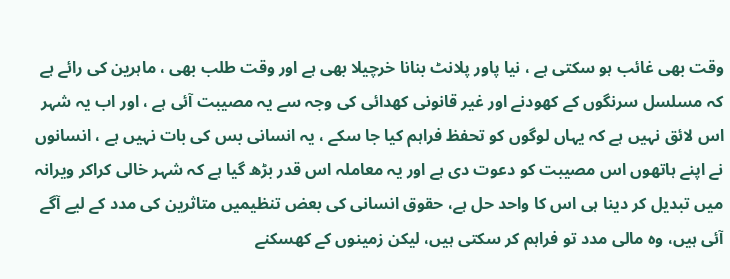وقت بھی غائب ہو سکتی ہے ، نیا پاور پلانٹ بنانا خرچیلا بھی ہے اور وقت طلب بھی ، ماہرین کی رائے ہے کہ مسلسل سرنگوں کے کھودنے اور غیر قانونی کھدائی کی وجہ سے یہ مصیبت آئی ہے ، اور اب یہ شہر اس لائق نہیں ہے کہ یہاں لوگوں کو تحفظ فراہم کیا جا سکے ، یہ انسانی بس کی بات نہیں ہے ، انسانوں نے اپنے ہاتھوں اس مصیبت کو دعوت دی ہے اور یہ معاملہ اس قدر بڑھ گیا ہے کہ شہر خالی کراکر ویرانہ میں تبدیل کر دینا ہی اس کا واحد حل ہے، حقوق انسانی کی بعض تنظیمیں متاثرین کی مدد کے لیے آگے آئی ہیں، وہ مالی مدد تو فراہم کر سکتی ہیں، لیکن زمینوں کے کھسکنے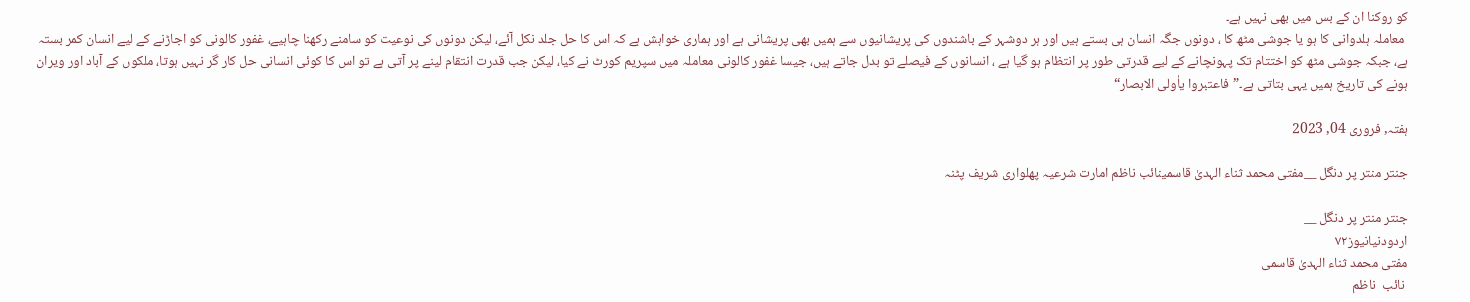کو روکنا ان کے بس میں بھی نہیں ہے۔
 معاملہ ہلدوانی کا ہو یا جوشی مٹھ کا ، دونوں جگہ انسان ہی بستے ہیں اور ہر دوشہر کے باشندوں کی پریشانیوں سے ہمیں بھی پریشانی ہے اور ہماری خواہش ہے کہ اس کا حل جلد نکل آئے، لیکن دونوں کی نوعیت کو سامنے رکھنا چاہیے، غفور کالونی کو اجاڑنے کے لیے انسان کمر بستہ ہے، جبکہ جوشی مٹھ کو اختتام تک پہونچانے کے لیے قدرتی طور پر انتظام ہو گیا ہے ، انسانوں کے فیصلے تو بدل جاتے ہیں، جیسا غفور کالونی معاملہ میں سپریم کورٹ نے کیا، لیکن جب قدرت انتقام لینے پر آتی ہے تو اس کا کوئی انسانی حل کار گر نہیں ہوتا، ملکوں کے آباد اور ویران ہونے کی تاریخ ہمیں یہی بتاتی ہے۔”فاعتبروا یاٰولی الابصار“

ہفتہ, فروری 04, 2023

جنتر منتر پر دنگل __مفتی محمد ثناء الہدیٰ قاسمینائب ناظم امارت شرعیہ پھلواری شریف پٹنہ

جنتر منتر پر دنگل __
اردودنیانیوز۷۲
مفتی محمد ثناء الہدیٰ قاسمی
 نائب  ناظم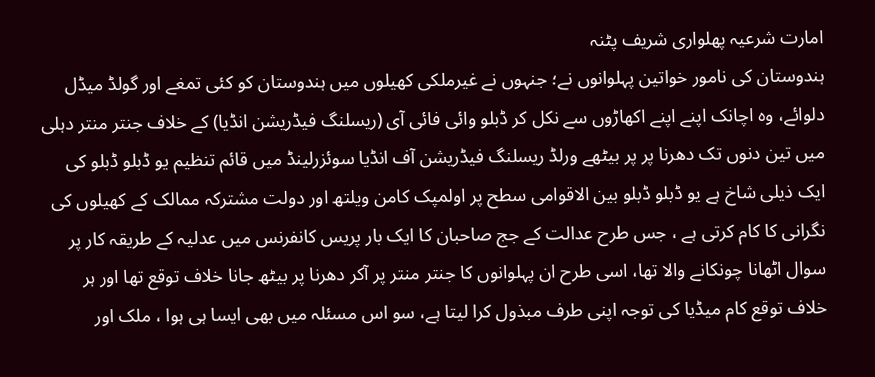امارت شرعیہ پھلواری شریف پٹنہ
ہندوستان کی نامور خواتین پہلوانوں نے؛ جنہوں نے غیرملکی کھیلوں میں ہندوستان کو کئی تمغے اور گولڈ میڈل دلوائے، وہ اچانک اپنے اپنے اکھاڑوں سے نکل کر ڈبلو وائی فائی آی (ریسلنگ فیڈریشن انڈیا) کے خلاف جنتر منتر دہلی میں تین دنوں تک دھرنا پر پر بیٹھے ورلڈ ریسلنگ فیڈریشن آف انڈیا سوئزرلینڈ میں قائم تنظیم یو ڈبلو ڈبلو کی ایک ذیلی شاخ ہے یو ڈبلو ڈبلو بین الاقوامی سطح پر اولمپک کامن ویلتھ اور دولت مشترکہ ممالک کے کھیلوں کی نگرانی کا کام کرتی ہے ، جس طرح عدالت کے جج صاحبان کا ایک بار پریس کانفرنس میں عدلیہ کے طریقہ کار پر سوال اٹھانا چونکانے والا تھا، اسی طرح ان پہلوانوں کا جنتر منتر پر آکر دھرنا پر بیٹھ جانا خلاف توقع تھا اور ہر خلاف توقع کام میڈیا کی توجہ اپنی طرف مبذول کرا لیتا ہے، سو اس مسئلہ میں بھی ایسا ہی ہوا ، ملک اور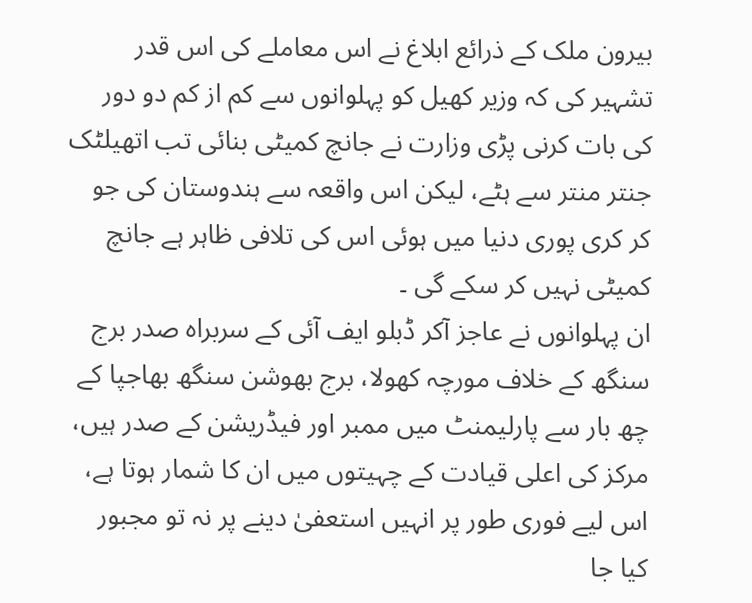بیرون ملک کے ذرائع ابلاغ نے اس معاملے کی اس قدر تشہیر کی کہ وزیر کھیل کو پہلوانوں سے کم از کم دو دور کی بات کرنی پڑی وزارت نے جانچ کمیٹی بنائی تب اتھیلٹک جنتر منتر سے ہٹے، لیکن اس واقعہ سے ہندوستان کی جو کر کری پوری دنیا میں ہوئی اس کی تلافی ظاہر ہے جانچ کمیٹی نہیں کر سکے گی ۔
ان پہلوانوں نے عاجز آکر ڈبلو ایف آئی کے سربراہ صدر برج سنگھ کے خلاف مورچہ کھولا، برج بھوشن سنگھ بھاجپا کے چھ بار سے پارلیمنٹ میں ممبر اور فیڈریشن کے صدر ہیں، مرکز کی اعلی قیادت کے چہیتوں میں ان کا شمار ہوتا ہے، اس لیے فوری طور پر انہیں استعفیٰ دینے پر نہ تو مجبور کیا جا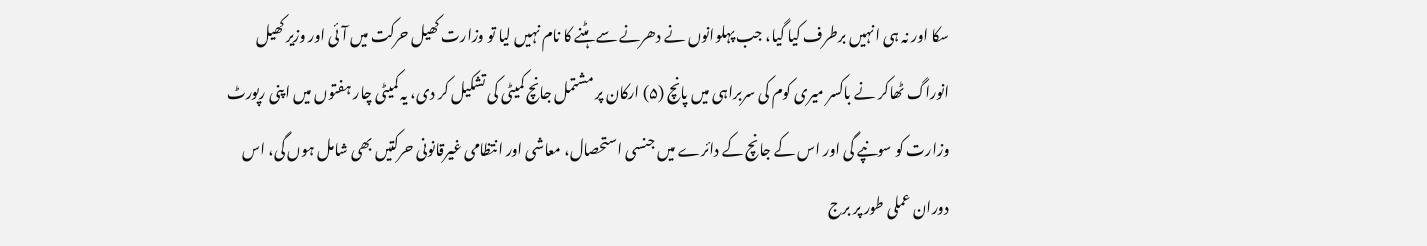سکا اور نہ ہی انہیں برطرف کیا گیا، جب پہلوانوں نے دھرنے سے ہٹنے کا نام نہیں لیا تو وزارت کھیل حرکت میں آئی اور وزیر کھیل انوراگ ٹھاکر نے باکسر میری کوم کی سربراہی میں پانچ (۵) ارکان پر مشتمل جانچ کمیٹی کی تشکیل کر دی، یہ کمیٹی چار ہفتوں میں اپنی رپورٹ وزارت کو سونپے گی اور اس کے جانچ کے دائرے میں جنسی استحصال، معاشی اور انتظامی غیرقانونی حرکتیں بھی شامل ہوں گی، اس دوران عملی طور پر برج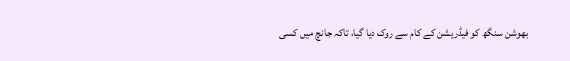بھوشن سنگھ کو فیڈریشن کے کام سے روک دیا گیا، تاکہ جانچ میں کسی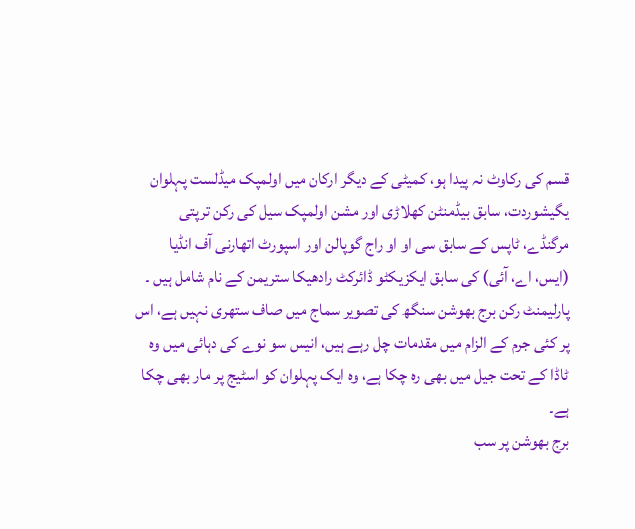قسم کی رکاوٹ نہ پیدا ہو، کمیٹی کے دیگر ارکان میں اولمپک میڈلست پہلوان یگیشوردت، سابق بیڈمنٹن کھلاڑی اور مشن اولمپک سیل کی رکن ترپتی مرگنڈے، ٹاپس کے سابق سی او او راج گوپالن اور اسپورٹ اتھارنی آف انڈیا (ایس، اے، آئی) کی سابق ایکزیکٹو ڈائرکٹ رادھیکا ستریمن کے نام شامل ہیں ۔
پارلیمنٹ رکن برج بھوشن سنگھ کی تصویر سماج میں صاف ستھری نہیں ہے، اس پر کئی جرم کے الزام میں مقدمات چل رہے ہیں، انیس سو نوے کی دہائی میں وہ ٹاڈا کے تحت جیل میں بھی رہ چکا ہے، وہ ایک پہلوان کو اسٹیج پر مار بھی چکا ہے۔
برج بھوشن پر سب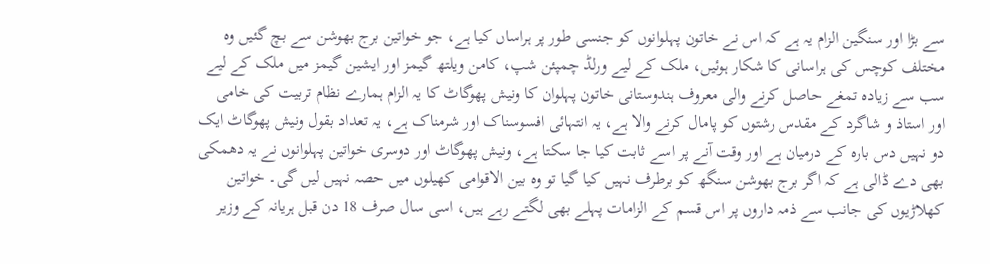سے بڑا اور سنگین الزام یہ ہے کہ اس نے خاتون پہلوانوں کو جنسی طور پر ہراساں کیا ہے، جو خواتین برج بھوشن سے بچ گئیں وہ مختلف کوچس کی ہراسانی کا شکار ہوئیں، ملک کے لیے ورلڈ چمپئن شپ، کامن ویلتھ گیمز اور ایشین گیمز میں ملک کے لیے سب سے زیادہ تمغے حاصل کرنے والی معروف ہندوستانی خاتون پہلوان کا ونیش پھوگاٹ کا یہ الزام ہمارے نظام تربیت کی خامی اور استاذ و شاگرد کے مقدس رشتوں کو پامال کرنے والا ہے، یہ انتہائی افسوسناک اور شرمناک ہے، یہ تعداد بقول ونیش پھوگاٹ ایک دو نہیں دس بارہ کے درمیان ہے اور وقت آنے پر اسے ثابت کیا جا سکتا ہے، ونیش پھوگاٹ اور دوسری خواتین پہلوانوں نے یہ دھمکی بھی دے ڈالی ہے کہ اگر برج بھوشن سنگھ کو برطرف نہیں کیا گیا تو وہ بین الاقوامی کھیلوں میں حصہ نہیں لیں گی۔ خواتین کھلاڑیوں کی جانب سے ذمہ داروں پر اس قسم کے الزامات پہلے بھی لگتے رہے ہیں، اسی سال صرف 18 دن قبل ہریانہ کے وزیر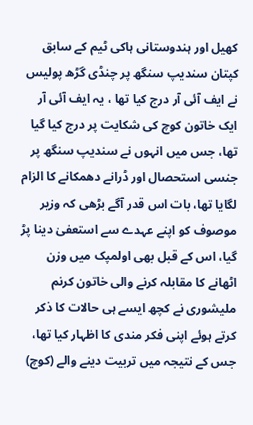کھیل اور ہندوستانی ہاکی ٹیم کے سابق کپتان سندیپ سنگھ پر چنڈی گڑھ پولیس نے ایف آئی آر درج کیا تھا ، یہ ایف آئی آر ایک خاتون کوچ کی شکایت پر درج کیا گیا تھا، جس میں انہوں نے سندیپ سنگھ پر جنسی استحصال اور ڈرانے دھمکانے کا الزام لگایا تھا، بات اس قدر آگے بڑھی کہ وزیر موصوف کو اپنے عہدے سے استعفیٰ دینا پڑ گیا، اس کے قبل بھی اولمپک میں وزن اٹھانے کا مقابلہ کرنے والی خاتون کرنم ملیشوری نے کچھ ایسے ہی حالات کا ذکر کرتے ہوئے اپنی فکر مندی کا اظہار کیا تھا، جس کے نتیجہ میں تربیت دینے والے (کوچ)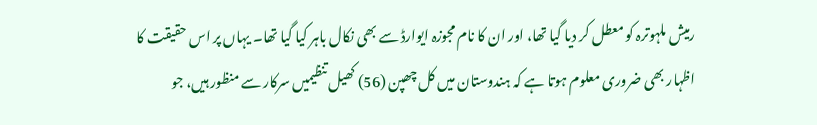رمیش ملہوترہ کو معطل کر دیا گیا تھا، اور ان کا نام مجوزہ ایوارڈ سے بھی نکال باہر کیا گیا تھا۔ یہاں پر اس حقیقت کا اظہار بھی ضروری معلوم ہوتا ہے کہ ہندوستان میں کل چھپن (56) کھیل تنظیمیں سرکار سے منظور ہیں، جو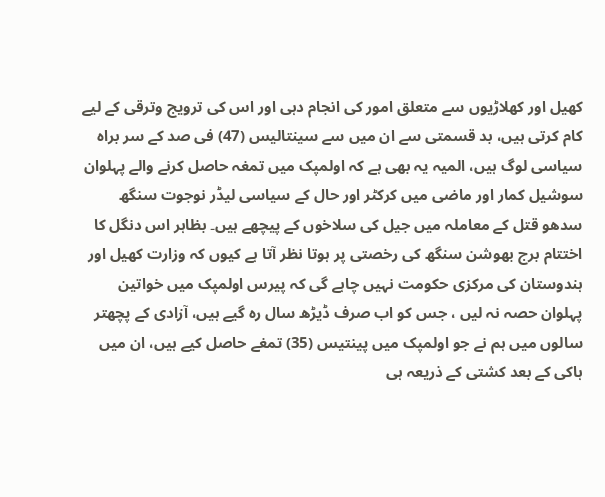کھیل اور کھلاڑیوں سے متعلق امور کی انجام دہی اور اس کی ترویج وترقی کے لیے کام کرتی ہیں، بد قسمتی سے ان میں سے سینتالیس (47) فی صد کے سر براہ سیاسی لوگ ہیں، المیہ یہ بھی ہے کہ اولمپک میں تمغہ حاصل کرنے والے پہلوان سوشیل کمار اور ماضی میں کرکٹر اور حال کے سیاسی لیڈر نوجوت سنگھ سدھو قتل کے معاملہ میں جیل کی سلاخوں کے پیچھے ہیں۔ بظاہر اس دنگل کا اختتام برج بھوشن سنگھ کی رخصتی پر ہوتا نظر آتا ہے کیوں کہ وزارت کھیل اور ہندوستان کی مرکزی حکومت نہیں چاہے گی کہ پیرس اولمپک میں خواتین پہلوان حصہ نہ لیں ، جس کو اب صرف ڈیڑھ سال رہ گیے ہیں، آزادی کے پچھتر سالوں میں ہم نے جو اولمپک میں پینتیس (35) تمغے حاصل کیے ہیں، ان میں ہاکی کے بعد کشتی کے ذریعہ ہی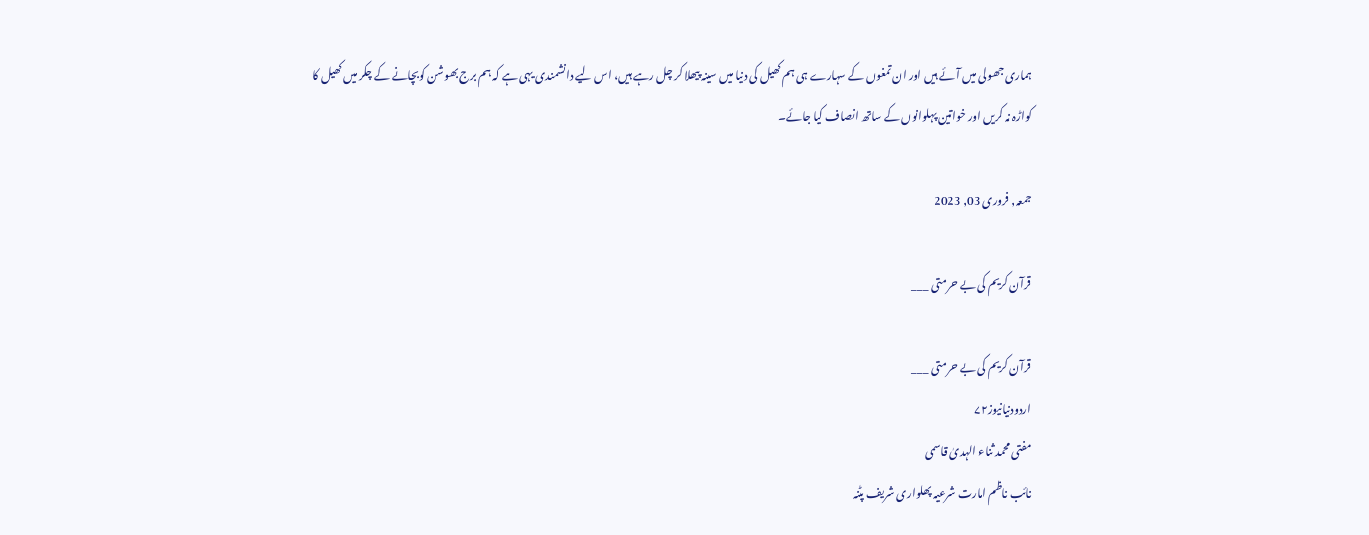ہماری جھولی میں آئے ہیں اور ان تمغوں کے سہارے ہی ہم کھیل کی دنیا میں سینہ پیھلا کر چل رہے ہیں، اس لیے دانشمندی یہی ہے کہ ہم برج بھوشن کوبچانے کے چکر میں کھیل کا کواڑہ نہ کریں اور خواتین پہلوانوں کے ساتھ انصاف کیا جائے۔

جمعہ, فروری 03, 2023

قرآن کریم کی بے حرمتی ___

قرآن کریم کی بے حرمتی ___
اردودنیانیوز۷۲
مفتی محمد ثناء الہدیٰ قاسمی
نائب ناظم امارت شرعیہ پھلواری شریف پٹنہ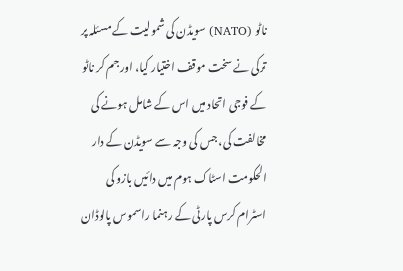ناٹو (NATO) سویڈن کی شمولیت کے مسئلہ پر ترکی نے سخت موقف اختیار کیا، اور جم کر ناٹو کے فوجی اتحاد میں اس کے شامل ہونے کی مخالفت کی، جس کی وجہ سے سویڈن کے دار الحکومت اسٹاک ہوم میں دائیں بازو کی اسٹرام کرس پارٹی کے رہنما راسموس پالوڈان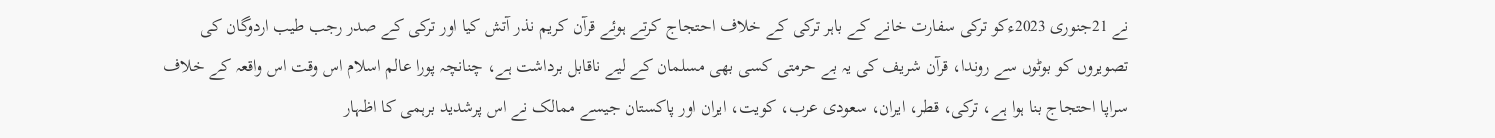نے 21جنوری 2023ءکو ترکی سفارت خانے کے باہر ترکی کے خلاف احتجاج کرتے ہوئے قرآن کریم نذر آتش کیا اور ترکی کے صدر رجب طیب اردوگان کی تصویروں کو بوٹوں سے روندا، قرآن شریف کی یہ بے حرمتی کسی بھی مسلمان کے لیے ناقابل برداشت ہے، چنانچہ پورا عالم اسلام اس وقت اس واقعہ کے خلاف سراپا احتجاج بنا ہوا ہے، ترکی، قطر، ایران، سعودی عرب، کویت، ایران اور پاکستان جیسے ممالک نے اس پرشدید برہمی کا اظہار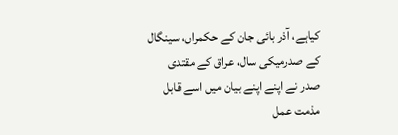کیاہے، آذر بائی جان کے حکمراں، سینگال کے صدرمیکی سال، عراق کے مقتدی صدر نے اپنے اپنے بیان میں اسے قابل مذمت عمل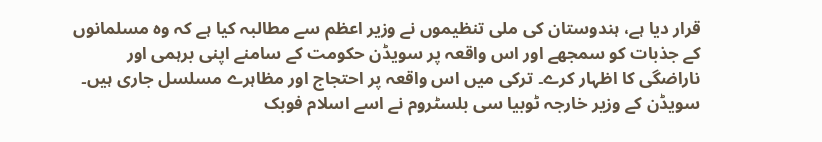قرار دیا ہے، ہندوستان کی ملی تنظیموں نے وزیر اعظم سے مطالبہ کیا ہے کہ وہ مسلمانوں کے جذبات کو سمجھے اور اس واقعہ پر سویڈن حکومت کے سامنے اپنی برہمی اور ناراضگی کا اظہار کرے۔ ترکی میں اس واقعہ پر احتجاج اور مظاہرے مسلسل جاری ہیں۔ سویڈن کے وزیر خارجہ ٹوبیا سی بلسٹروم نے اسے اسلام فوبک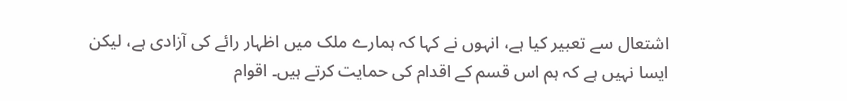اشتعال سے تعبیر کیا ہے، انہوں نے کہا کہ ہمارے ملک میں اظہار رائے کی آزادی ہے، لیکن ایسا نہیں ہے کہ ہم اس قسم کے اقدام کی حمایت کرتے ہیں۔ اقوام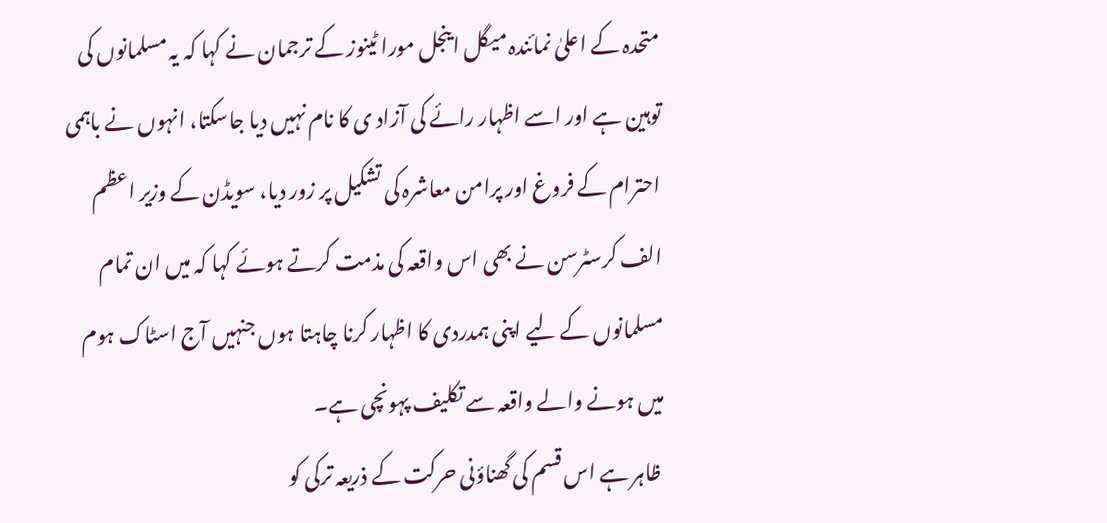متحدہ کے اعلیٰ نمائندہ میگل اینجل مورا ٹینوز کے ترجمان نے کہا کہ یہ مسلمانوں کی توہین ہے اور اسے اظہار رائے کی آزاد ی کا نام نہیں دیا جاسکتا، انہوں نے باہمی احترام کے فروغ اور پرامن معاشرہ کی تشکیل پر زور دیا، سویڈن کے وزیر اعظم الف کرسٹرسن نے بھی اس واقعہ کی مذمت کرتے ہوئے کہا کہ میں ان تمام مسلمانوں کے لیے اپنی ہمدردی کا اظہار کرنا چاہتا ہوں جنہیں آج اسٹاک ہوم میں ہونے والے واقعہ سے تکلیف پہونچی ہے۔
 ظاہر ہے اس قسم کی گھناؤنی حرکت کے ذریعہ ترکی کو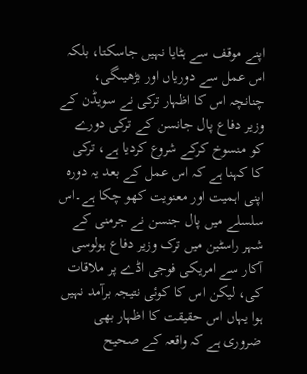اپنے موقف سے ہٹایا نہیں جاسکتا، بلکہ اس عمل سے دوریاں اور بڑھیںگی، چنانچہ اس کا اظہار ترکی نے سویڈن کے وزیر دفاع پال جانسن کے ترکی دورے کو منسوخ کرکے شروع کردیا ہے، ترکی کا کہنا ہے کہ اس عمل کے بعد یہ دورہ اپنی اہمیت اور معنویت کھو چکا ہے۔اس سلسلے میں پال جنسن نے جرمنی کے شہر راسٹین میں ترک وزیر دفاع ہولوسی آکار سے امریکی فوجی اڈے پر ملاقات کی، لیکن اس کا کوئی نتیجہ برآمد نہیں ہوا یہاں اس حقیقت کا اظہار بھی ضروری ہے کہ واقعہ کے صحیح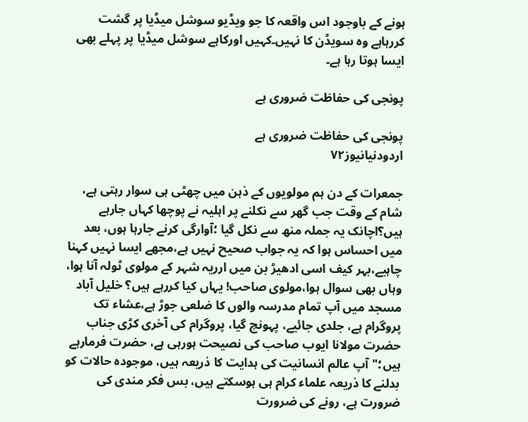ہونے کے باوجود اس واقعہ کا جو ویڈیو سوشل میڈیا پر گشت کررہاہے وہ سویڈن کا نہیں۔کہیں اورکاہے سوشل میڈیا پر پہلے بھی ایسا ہوتا رہا ہے۔

پونجی کی حفاظت ضروری ہے

پونجی کی حفاظت ضروری ہے
اردودنیانیوز۷۲

جمعرات کے دن ہم مولویوں کے ذہن میں چھٹی ہی سوار رہتی ہے، شام کے وقت جب گھر سے نکلنے پر اہلیہ نے پوچھا کہاں جارہے ہیں؟اچانک یہ جملہ منھ سے نکل گیا ؛آوارگی کرنے جارہا ہوں، بعد میں احساس ہوا کہ یہ جواب صحیح نہیں ہے،مجھے ایسا نہیں کہنا چاہیے،بہر کیف اسی ادھیڑ بن میں ارریہ شہر کے مولوی ٹولہ آنا ہوا، وہاں بھی سوال ہوا،مولوی صاحب! یہاں کیا کررہے ہیں؟ خلیل آباد مسجد میں آپ تمام مدرسہ والوں کا ضلعی جوڑ ہے،عشاء تک پروگرام ہے، جلدی جائیے، پہونچ گیا، پروگرام کی آخری کڑی جناب حضرت مولانا ایوب صاحب کی نصیحت ہورہی ہے، حضرت فرمارہے ہیں؛"آپ عالم انسانیت کی ہدایت کا ذریعہ ہیں، موجودہ حالات کو بدلنے کا ذریعہ علماء کرام ہی ہوسکتے ہیں، بس فکر مندی کی ضرورت ہے، رونے کی ضرورت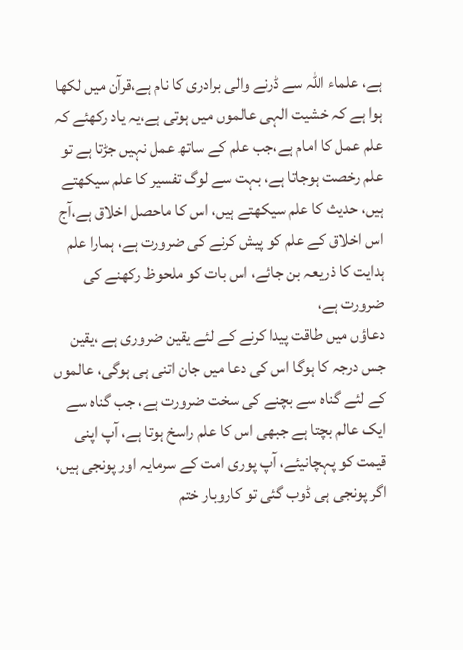ہے، علماء اللہ سے ڈرنے والی برادری کا نام ہے،قرآن میں لکھا ہوا ہے کہ خشیت الہی عالموں میں ہوتی ہے،یہ یاد رکھئے کہ علم عمل کا امام ہے،جب علم کے ساتھ عمل نہیں جڑتا ہے تو علم رخصت ہوجاتا ہے، بہت سے لوگ تفسیر کا علم سیکھتے ہیں، حدیث کا علم سیکھتے ہیں، اس کا ماحصل اخلاق ہے،آج اس اخلاق کے علم کو پیش کرنے کی ضرورت ہے، ہمارا علم ہدایت کا ذریعہ بن جائے، اس بات کو ملحوظ رکھنے کی ضرورت ہے،
دعاؤں میں طاقت پیدا کرنے کے لئے یقین ضروری ہے ،یقین جس درجہ کا ہوگا اس کی دعا میں جان اتنی ہی ہوگی، عالموں کے لئے گناہ سے بچنے کی سخت ضرورت ہے، جب گناہ سے ایک عالم بچتا ہے جبھی اس کا علم راسخ ہوتا ہے، آپ اپنی قیمت کو پہچانیئے، آپ پوری امت کے سرمایہ اور پونجی ہیں، اگر پونجی ہی ڈوب گئی تو کاروبار ختم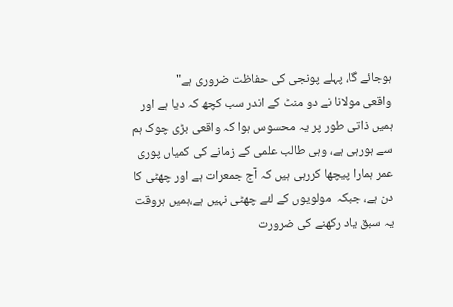ہوجائے گا، پہلے پونجی کی حفاظت ضروری ہے"
واقعی مولانا نے دو منٹ کے اندر سب کچھ کہ دیا ہے اور ہمیں ذاتی طور پر یہ محسوس ہوا کہ واقعی بڑی چوک ہم سے ہورہی ہے، وہی طالب علمی کے زمانے کی کمیاں پوری عمر ہمارا پیچھا کررہی ہیں کہ آج جمعرات ہے اور چھٹی کا دن ہے، جبکہ  مولویوں کے لئے چھٹی نہیں ہے،ہمیں ہروقت یہ سبق یاد رکھنے کی ضرورت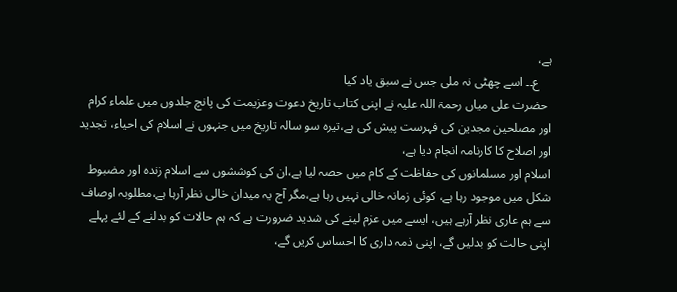ہے،
    ع۔۔ اسے چھٹی نہ ملی جس نے سبق یاد کیا
 حضرت علی میاں رحمۃ اللہ علیہ نے اپنی کتاب تاریخ دعوت وعزیمت کی پانچ جلدوں میں علماء کرام اور مصلحین مجدین کی فہرست پیش کی ہے،تیرہ سو سالہ تاریخ میں جنہوں نے اسلام کی احیاء، تجدید اور اصلاح کا کارنامہ انجام دیا ہے،
اسلام اور مسلمانوں کی حفاظت کے کام میں حصہ لیا ہے،ان کی کوششوں سے اسلام زندہ اور مضبوط شکل میں موجود رہا ہے، کوئی زمانہ خالی نہیں رہا ہے،مگر آج یہ میدان خالی نظر آرہا ہے،مطلوبہ اوصاف سے ہم عاری نظر آرہے ہیں، ایسے میں عزم لینے کی شدید ضرورت ہے کہ ہم حالات کو بدلنے کے لئے پہلے اپنی حالت کو بدلیں گے، اپنی ذمہ داری کا احساس کریں گے،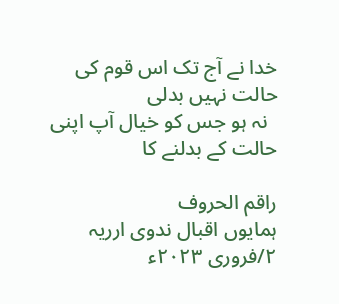خدا نے آج تک اس قوم کی حالت نہیں بدلی
  نہ ہو جس کو خیال آپ اپنی حالت کے بدلنے کا

راقم الحروف
ہمایوں اقبال ندوی ارریہ
۲/فروری ۲۰۲۳ء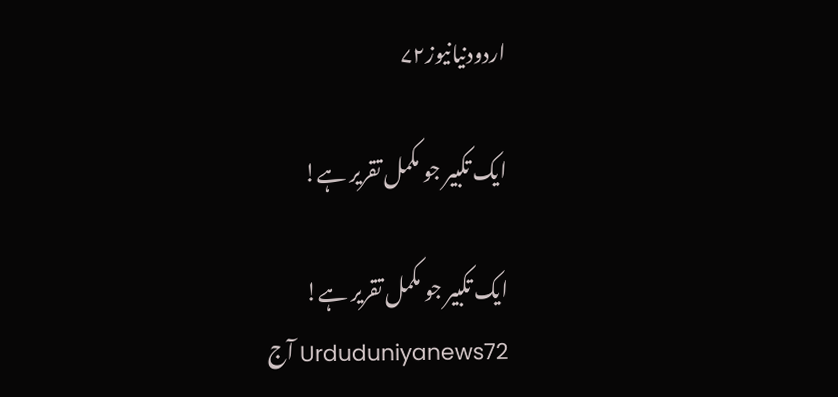اردودنیانیوز۷۲

ایک تکبیر جو مکمل تقریر ہے!

ایک تکبیر جو مکمل تقریر ہے!                   Urduduniyanews72 آج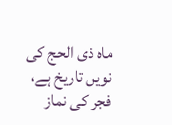ماہ ذی الحج کی نویں تاریخ ہے، فجر کی نماز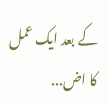کے بعد ایک عمل کا اض...